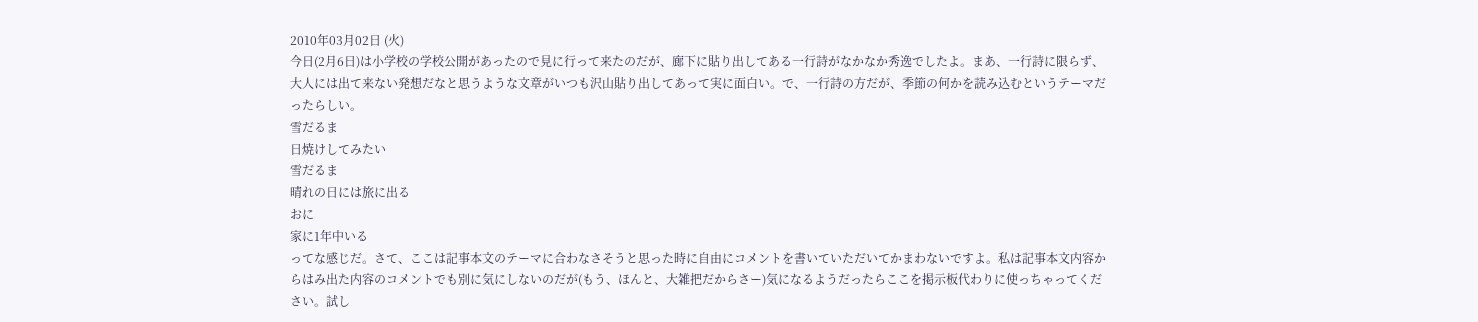2010年03月02日 (火)
今日(2月6日)は小学校の学校公開があったので見に行って来たのだが、廊下に貼り出してある一行詩がなかなか秀逸でしたよ。まあ、一行詩に限らず、大人には出て来ない発想だなと思うような文章がいつも沢山貼り出してあって実に面白い。で、一行詩の方だが、季節の何かを読み込むというテーマだったらしい。
雪だるま
日焼けしてみたい
雪だるま
晴れの日には旅に出る
おに
家に1年中いる
ってな感じだ。さて、ここは記事本文のテーマに合わなさそうと思った時に自由にコメントを書いていただいてかまわないですよ。私は記事本文内容からはみ出た内容のコメントでも別に気にしないのだが(もう、ほんと、大雑把だからさー)気になるようだったらここを掲示板代わりに使っちゃってください。試し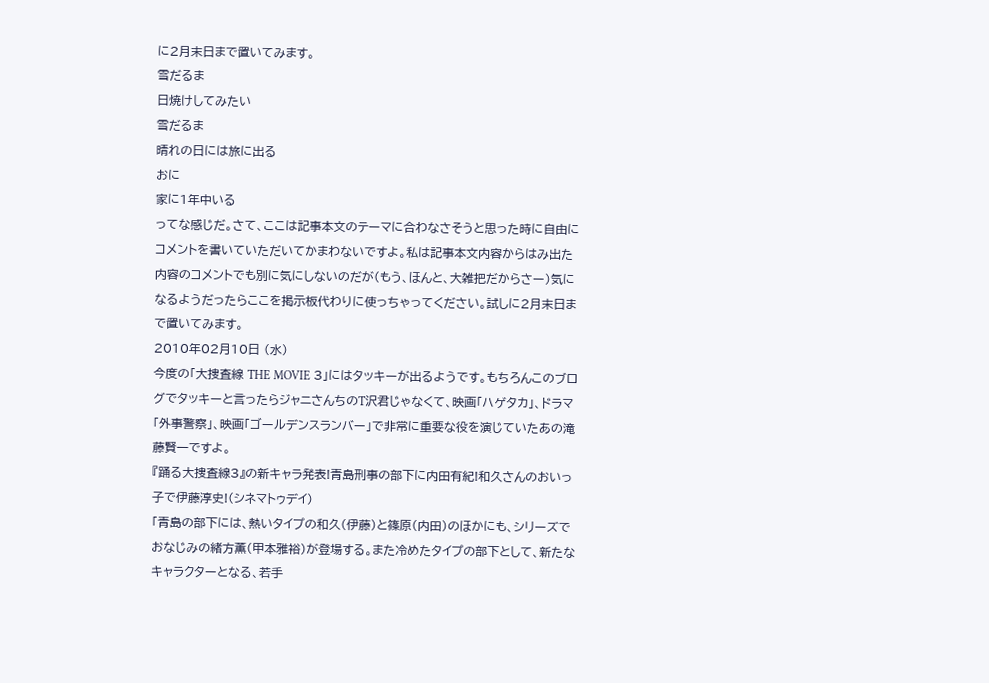に2月末日まで置いてみます。
雪だるま
日焼けしてみたい
雪だるま
晴れの日には旅に出る
おに
家に1年中いる
ってな感じだ。さて、ここは記事本文のテーマに合わなさそうと思った時に自由にコメントを書いていただいてかまわないですよ。私は記事本文内容からはみ出た内容のコメントでも別に気にしないのだが(もう、ほんと、大雑把だからさー)気になるようだったらここを掲示板代わりに使っちゃってください。試しに2月末日まで置いてみます。
2010年02月10日 (水)
今度の「大捜査線 THE MOVIE 3」にはタッキーが出るようです。もちろんこのブログでタッキーと言ったらジャニさんちのT沢君じゃなくて、映画「ハゲタカ」、ドラマ「外事警察」、映画「ゴールデンスランバー」で非常に重要な役を演じていたあの滝藤賢一ですよ。
『踊る大捜査線3』の新キャラ発表!青島刑事の部下に内田有紀!和久さんのおいっ子で伊藤淳史!(シネマトゥデイ)
「青島の部下には、熱いタイプの和久(伊藤)と篠原(内田)のほかにも、シリーズでおなじみの緒方薫(甲本雅裕)が登場する。また冷めたタイプの部下として、新たなキャラクターとなる、若手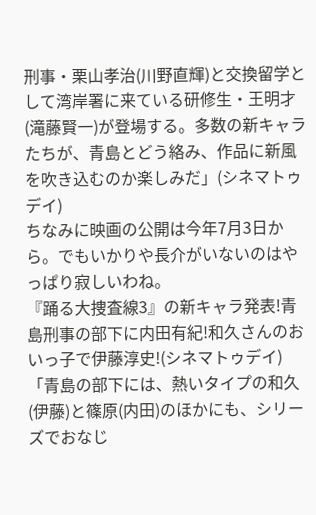刑事・栗山孝治(川野直輝)と交換留学として湾岸署に来ている研修生・王明才(滝藤賢一)が登場する。多数の新キャラたちが、青島とどう絡み、作品に新風を吹き込むのか楽しみだ」(シネマトゥデイ)
ちなみに映画の公開は今年7月3日から。でもいかりや長介がいないのはやっぱり寂しいわね。
『踊る大捜査線3』の新キャラ発表!青島刑事の部下に内田有紀!和久さんのおいっ子で伊藤淳史!(シネマトゥデイ)
「青島の部下には、熱いタイプの和久(伊藤)と篠原(内田)のほかにも、シリーズでおなじ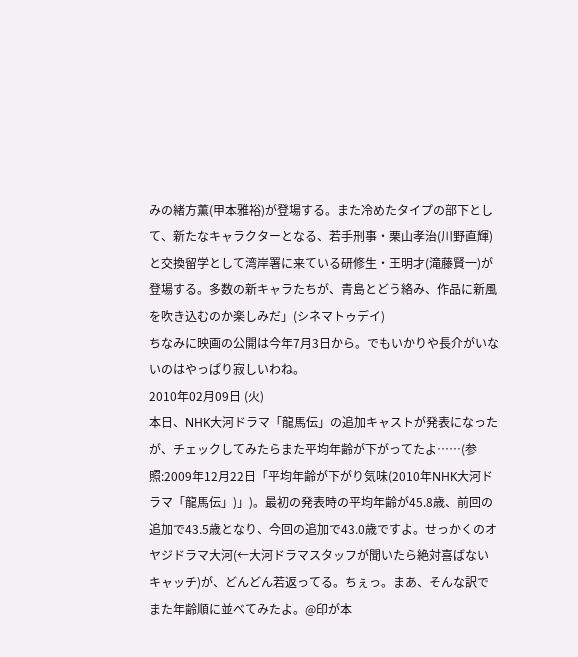みの緒方薫(甲本雅裕)が登場する。また冷めたタイプの部下として、新たなキャラクターとなる、若手刑事・栗山孝治(川野直輝)と交換留学として湾岸署に来ている研修生・王明才(滝藤賢一)が登場する。多数の新キャラたちが、青島とどう絡み、作品に新風を吹き込むのか楽しみだ」(シネマトゥデイ)
ちなみに映画の公開は今年7月3日から。でもいかりや長介がいないのはやっぱり寂しいわね。
2010年02月09日 (火)
本日、NHK大河ドラマ「龍馬伝」の追加キャストが発表になったが、チェックしてみたらまた平均年齢が下がってたよ……(参照:2009年12月22日「平均年齢が下がり気味(2010年NHK大河ドラマ「龍馬伝」)」)。最初の発表時の平均年齢が45.8歳、前回の追加で43.5歳となり、今回の追加で43.0歳ですよ。せっかくのオヤジドラマ大河(←大河ドラマスタッフが聞いたら絶対喜ばないキャッチ)が、どんどん若返ってる。ちぇっ。まあ、そんな訳でまた年齢順に並べてみたよ。@印が本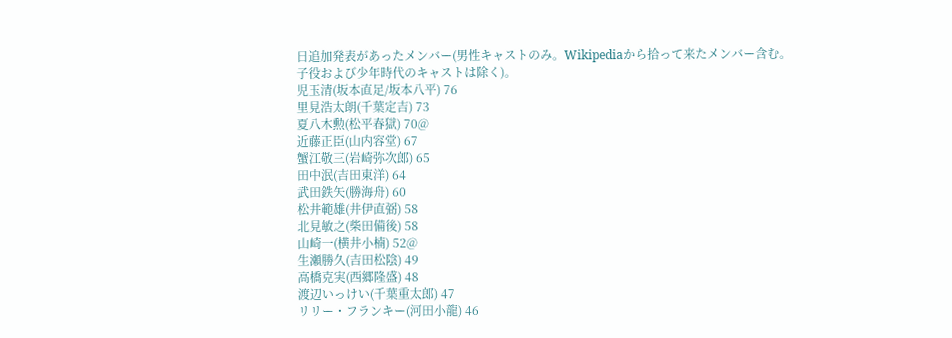日追加発表があったメンバー(男性キャストのみ。Wikipediaから拾って来たメンバー含む。子役および少年時代のキャストは除く)。
児玉清(坂本直足/坂本八平) 76
里見浩太朗(千葉定吉) 73
夏八木勲(松平春獄) 70@
近藤正臣(山内容堂) 67
蟹江敬三(岩崎弥次郎) 65
田中泯(吉田東洋) 64
武田鉄矢(勝海舟) 60
松井範雄(井伊直弼) 58
北見敏之(柴田備後) 58
山崎一(横井小楠) 52@
生瀬勝久(吉田松陰) 49
高橋克実(西郷隆盛) 48
渡辺いっけい(千葉重太郎) 47
リリー・フランキー(河田小龍) 46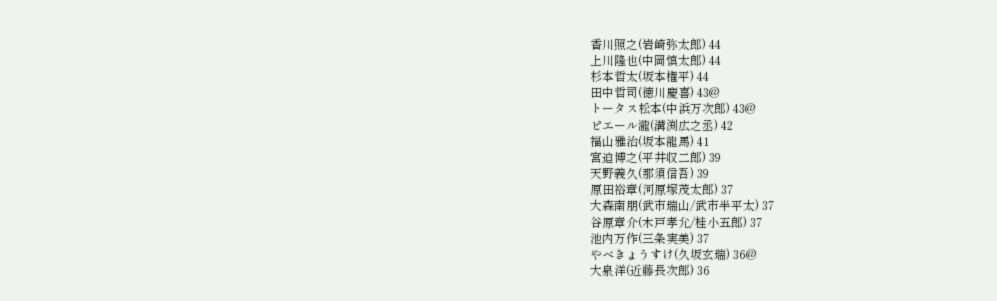香川照之(岩崎弥太郎) 44
上川隆也(中岡慎太郎) 44
杉本哲太(坂本権平) 44
田中哲司(徳川慶喜) 43@
トータス松本(中浜万次郎) 43@
ピエール瀧(溝渕広之丞) 42
福山雅治(坂本龍馬) 41
宮迫博之(平井収二郎) 39
天野義久(那須信吾) 39
原田裕章(河原塚茂太郎) 37
大森南朋(武市瑞山/武市半平太) 37
谷原章介(木戸孝允/桂小五郎) 37
池内万作(三条実美) 37
やべきょうすけ(久坂玄瑞) 36@
大泉洋(近藤長次郎) 36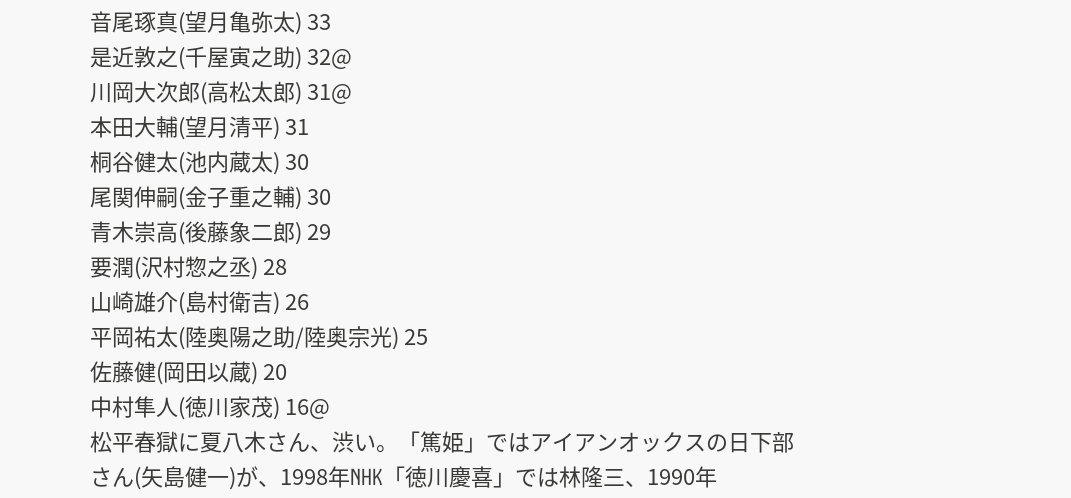音尾琢真(望月亀弥太) 33
是近敦之(千屋寅之助) 32@
川岡大次郎(高松太郎) 31@
本田大輔(望月清平) 31
桐谷健太(池内蔵太) 30
尾関伸嗣(金子重之輔) 30
青木崇高(後藤象二郎) 29
要潤(沢村惣之丞) 28
山崎雄介(島村衛吉) 26
平岡祐太(陸奥陽之助/陸奥宗光) 25
佐藤健(岡田以蔵) 20
中村隼人(徳川家茂) 16@
松平春獄に夏八木さん、渋い。「篤姫」ではアイアンオックスの日下部さん(矢島健一)が、1998年NHK「徳川慶喜」では林隆三、1990年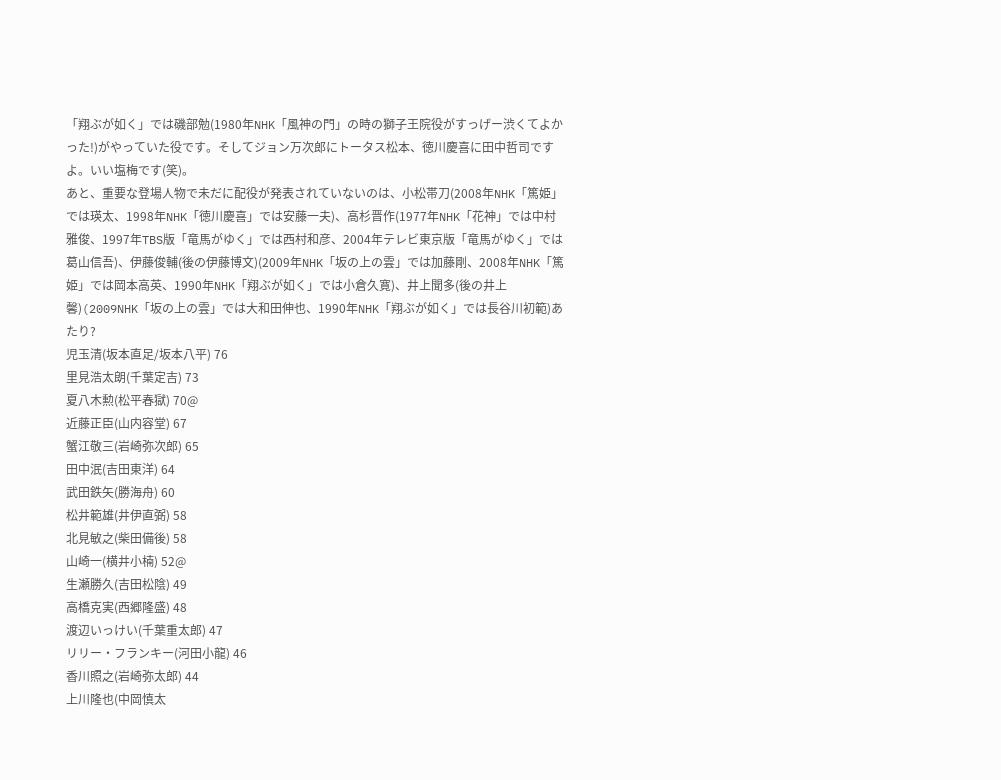「翔ぶが如く」では磯部勉(1980年NHK「風神の門」の時の獅子王院役がすっげー渋くてよかった!)がやっていた役です。そしてジョン万次郎にトータス松本、徳川慶喜に田中哲司ですよ。いい塩梅です(笑)。
あと、重要な登場人物で未だに配役が発表されていないのは、小松帯刀(2008年NHK「篤姫」では瑛太、1998年NHK「徳川慶喜」では安藤一夫)、高杉晋作(1977年NHK「花神」では中村雅俊、1997年TBS版「竜馬がゆく」では西村和彦、2004年テレビ東京版「竜馬がゆく」では葛山信吾)、伊藤俊輔(後の伊藤博文)(2009年NHK「坂の上の雲」では加藤剛、2008年NHK「篤姫」では岡本高英、1990年NHK「翔ぶが如く」では小倉久寛)、井上聞多(後の井上馨)(2009NHK「坂の上の雲」では大和田伸也、1990年NHK「翔ぶが如く」では長谷川初範)あたり?
児玉清(坂本直足/坂本八平) 76
里見浩太朗(千葉定吉) 73
夏八木勲(松平春獄) 70@
近藤正臣(山内容堂) 67
蟹江敬三(岩崎弥次郎) 65
田中泯(吉田東洋) 64
武田鉄矢(勝海舟) 60
松井範雄(井伊直弼) 58
北見敏之(柴田備後) 58
山崎一(横井小楠) 52@
生瀬勝久(吉田松陰) 49
高橋克実(西郷隆盛) 48
渡辺いっけい(千葉重太郎) 47
リリー・フランキー(河田小龍) 46
香川照之(岩崎弥太郎) 44
上川隆也(中岡慎太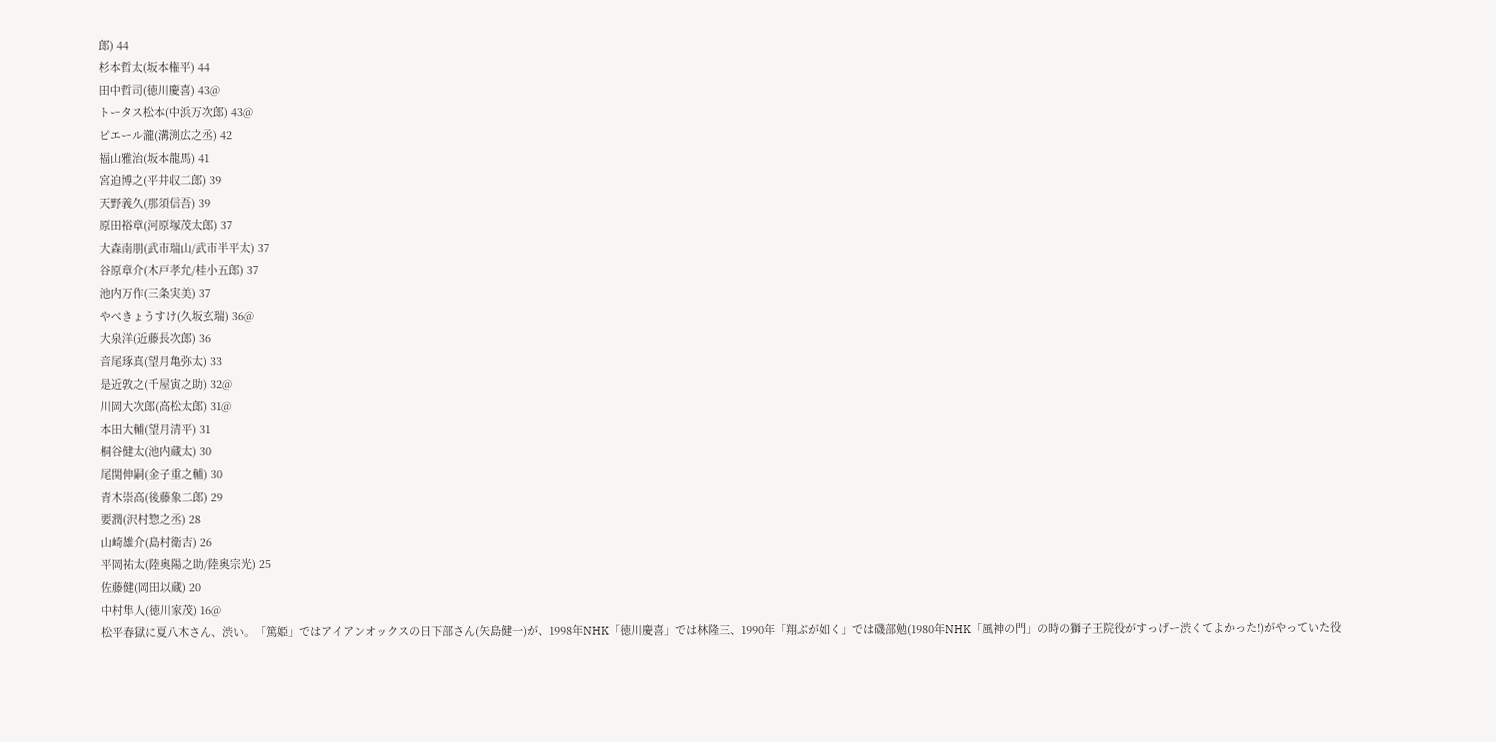郎) 44
杉本哲太(坂本権平) 44
田中哲司(徳川慶喜) 43@
トータス松本(中浜万次郎) 43@
ピエール瀧(溝渕広之丞) 42
福山雅治(坂本龍馬) 41
宮迫博之(平井収二郎) 39
天野義久(那須信吾) 39
原田裕章(河原塚茂太郎) 37
大森南朋(武市瑞山/武市半平太) 37
谷原章介(木戸孝允/桂小五郎) 37
池内万作(三条実美) 37
やべきょうすけ(久坂玄瑞) 36@
大泉洋(近藤長次郎) 36
音尾琢真(望月亀弥太) 33
是近敦之(千屋寅之助) 32@
川岡大次郎(高松太郎) 31@
本田大輔(望月清平) 31
桐谷健太(池内蔵太) 30
尾関伸嗣(金子重之輔) 30
青木崇高(後藤象二郎) 29
要潤(沢村惣之丞) 28
山崎雄介(島村衛吉) 26
平岡祐太(陸奥陽之助/陸奥宗光) 25
佐藤健(岡田以蔵) 20
中村隼人(徳川家茂) 16@
松平春獄に夏八木さん、渋い。「篤姫」ではアイアンオックスの日下部さん(矢島健一)が、1998年NHK「徳川慶喜」では林隆三、1990年「翔ぶが如く」では磯部勉(1980年NHK「風神の門」の時の獅子王院役がすっげー渋くてよかった!)がやっていた役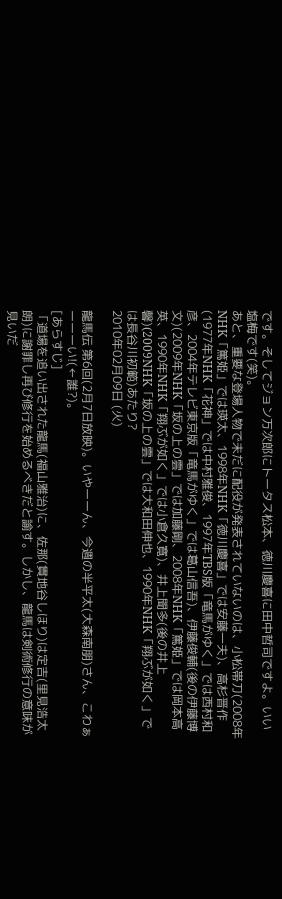です。そしてジョン万次郎にトータス松本、徳川慶喜に田中哲司ですよ。いい塩梅です(笑)。
あと、重要な登場人物で未だに配役が発表されていないのは、小松帯刀(2008年NHK「篤姫」では瑛太、1998年NHK「徳川慶喜」では安藤一夫)、高杉晋作(1977年NHK「花神」では中村雅俊、1997年TBS版「竜馬がゆく」では西村和彦、2004年テレビ東京版「竜馬がゆく」では葛山信吾)、伊藤俊輔(後の伊藤博文)(2009年NHK「坂の上の雲」では加藤剛、2008年NHK「篤姫」では岡本高英、1990年NHK「翔ぶが如く」では小倉久寛)、井上聞多(後の井上馨)(2009NHK「坂の上の雲」では大和田伸也、1990年NHK「翔ぶが如く」では長谷川初範)あたり?
2010年02月09日 (火)

龍馬伝 第6回(2月7日放映)。いやーーん、今週の半平太(大森南朋)さん、こわぁーーーい!(←誰?)。
[あらすじ]
「道場を追い出された龍馬(福山雅治)に、佐那(貫地谷しほり)は定吉(里見浩太朗)に謝罪し再び修行を始めるべきだと諭す。しかし、龍馬は剣術修行の意味が見いだ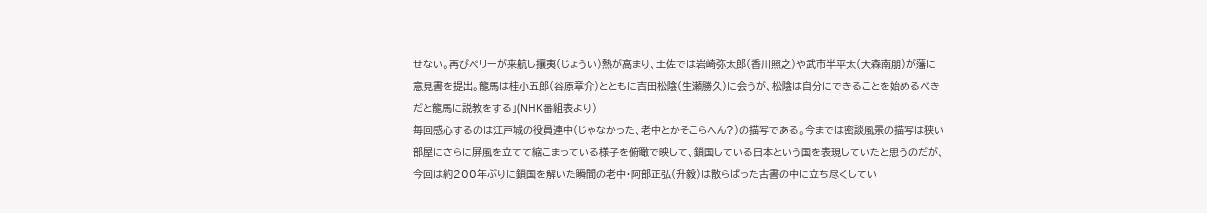せない。再びペリーが来航し攘夷(じょうい)熱が高まり、土佐では岩崎弥太郎(香川照之)や武市半平太(大森南朋)が藩に意見書を提出。龍馬は桂小五郎(谷原章介)とともに吉田松陰(生瀬勝久)に会うが、松陰は自分にできることを始めるべきだと龍馬に説教をする」(NHK番組表より)
毎回感心するのは江戸城の役員連中(じゃなかった、老中とかそこらへん?)の描写である。今までは密談風景の描写は狭い部屋にさらに屏風を立てて縮こまっている様子を俯瞰で映して、鎖国している日本という国を表現していたと思うのだが、今回は約200年ぶりに鎖国を解いた瞬間の老中・阿部正弘(升毅)は散らばった古書の中に立ち尽くしてい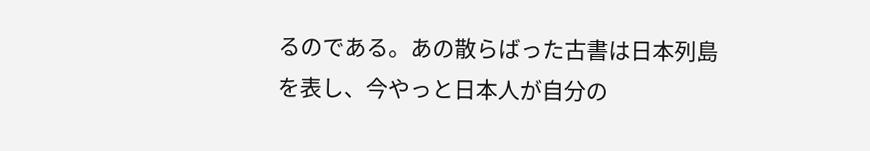るのである。あの散らばった古書は日本列島を表し、今やっと日本人が自分の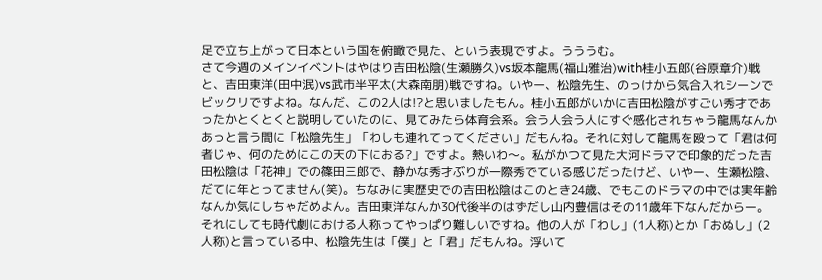足で立ち上がって日本という国を俯瞰で見た、という表現ですよ。うううむ。
さて今週のメインイベントはやはり吉田松陰(生瀬勝久)vs坂本龍馬(福山雅治)with桂小五郎(谷原章介)戦と、吉田東洋(田中泯)vs武市半平太(大森南朋)戦ですね。いやー、松陰先生、のっけから気合入れシーンでビックリですよね。なんだ、この2人は!?と思いましたもん。桂小五郎がいかに吉田松陰がすごい秀才であったかとくとくと説明していたのに、見てみたら体育会系。会う人会う人にすぐ感化されちゃう龍馬なんかあっと言う間に「松陰先生」「わしも連れてってください」だもんね。それに対して龍馬を殴って「君は何者じゃ、何のためにこの天の下におる?」ですよ。熱いわ〜。私がかつて見た大河ドラマで印象的だった吉田松陰は「花神」での篠田三郎で、静かな秀才ぶりが一際秀でている感じだったけど、いやー、生瀬松陰、だてに年とってません(笑)。ちなみに実歴史での吉田松陰はこのとき24歳、でもこのドラマの中では実年齢なんか気にしちゃだめよん。吉田東洋なんか30代後半のはずだし山内豊信はその11歳年下なんだからー。それにしても時代劇における人称ってやっぱり難しいですね。他の人が「わし」(1人称)とか「おぬし」(2人称)と言っている中、松陰先生は「僕」と「君」だもんね。浮いて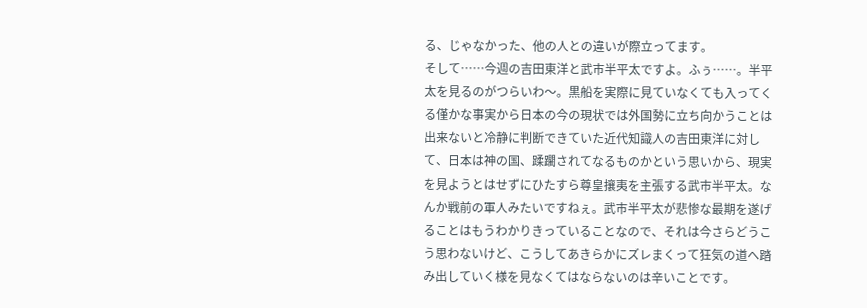る、じゃなかった、他の人との違いが際立ってます。
そして……今週の吉田東洋と武市半平太ですよ。ふぅ……。半平太を見るのがつらいわ〜。黒船を実際に見ていなくても入ってくる僅かな事実から日本の今の現状では外国勢に立ち向かうことは出来ないと冷静に判断できていた近代知識人の吉田東洋に対して、日本は神の国、蹂躙されてなるものかという思いから、現実を見ようとはせずにひたすら尊皇攘夷を主張する武市半平太。なんか戦前の軍人みたいですねぇ。武市半平太が悲惨な最期を遂げることはもうわかりきっていることなので、それは今さらどうこう思わないけど、こうしてあきらかにズレまくって狂気の道へ踏み出していく様を見なくてはならないのは辛いことです。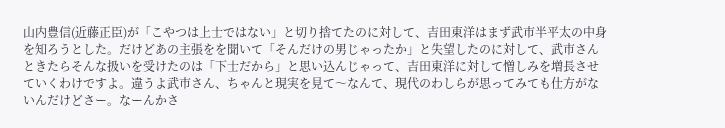山内豊信(近藤正臣)が「こやつは上士ではない」と切り捨てたのに対して、吉田東洋はまず武市半平太の中身を知ろうとした。だけどあの主張をを聞いて「そんだけの男じゃったか」と失望したのに対して、武市さんときたらそんな扱いを受けたのは「下士だから」と思い込んじゃって、吉田東洋に対して憎しみを増長させていくわけですよ。違うよ武市さん、ちゃんと現実を見て〜なんて、現代のわしらが思ってみても仕方がないんだけどさー。なーんかさ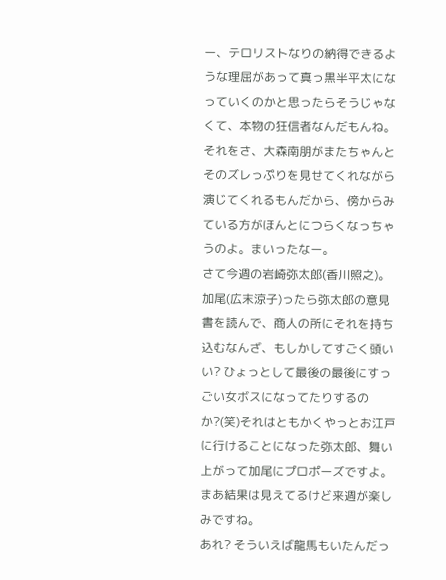ー、テロリストなりの納得できるような理屈があって真っ黒半平太になっていくのかと思ったらそうじゃなくて、本物の狂信者なんだもんね。それをさ、大森南朋がまたちゃんとそのズレっぷりを見せてくれながら演じてくれるもんだから、傍からみている方がほんとにつらくなっちゃうのよ。まいったなー。
さて今週の岩崎弥太郎(香川照之)。加尾(広末涼子)ったら弥太郎の意見書を読んで、商人の所にそれを持ち込むなんざ、もしかしてすごく頭いい? ひょっとして最後の最後にすっごい女ボスになってたりするのか?(笑)それはともかくやっとお江戸に行けることになった弥太郎、舞い上がって加尾にプロポーズですよ。まあ結果は見えてるけど来週が楽しみですね。
あれ? そういえば龍馬もいたんだっ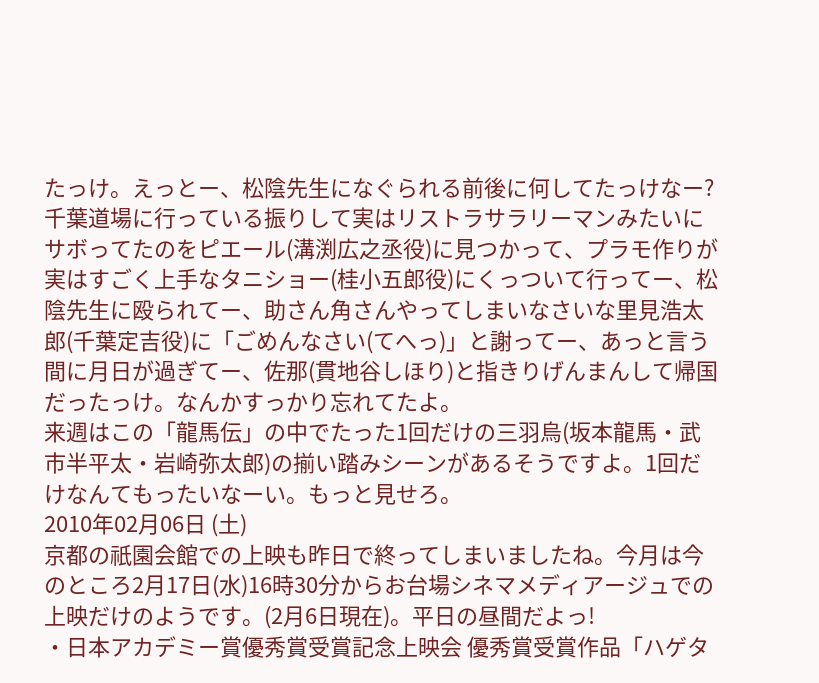たっけ。えっとー、松陰先生になぐられる前後に何してたっけなー? 千葉道場に行っている振りして実はリストラサラリーマンみたいにサボってたのをピエール(溝渕広之丞役)に見つかって、プラモ作りが実はすごく上手なタニショー(桂小五郎役)にくっついて行ってー、松陰先生に殴られてー、助さん角さんやってしまいなさいな里見浩太郎(千葉定吉役)に「ごめんなさい(てへっ)」と謝ってー、あっと言う間に月日が過ぎてー、佐那(貫地谷しほり)と指きりげんまんして帰国だったっけ。なんかすっかり忘れてたよ。
来週はこの「龍馬伝」の中でたった1回だけの三羽烏(坂本龍馬・武市半平太・岩崎弥太郎)の揃い踏みシーンがあるそうですよ。1回だけなんてもったいなーい。もっと見せろ。
2010年02月06日 (土)
京都の祇園会館での上映も昨日で終ってしまいましたね。今月は今のところ2月17日(水)16時30分からお台場シネマメディアージュでの上映だけのようです。(2月6日現在)。平日の昼間だよっ!
・日本アカデミー賞優秀賞受賞記念上映会 優秀賞受賞作品「ハゲタ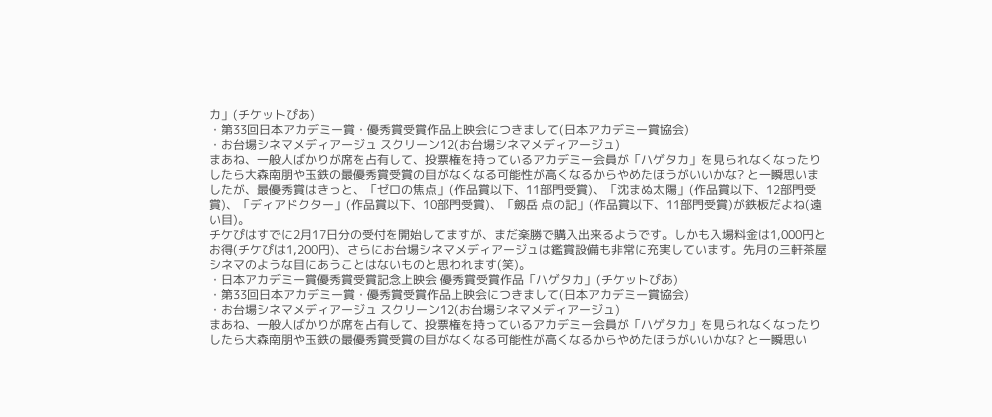カ」(チケットぴあ)
・第33回日本アカデミー賞・優秀賞受賞作品上映会につきまして(日本アカデミー賞協会)
・お台場シネマメディアージュ スクリーン12(お台場シネマメディアージュ)
まあね、一般人ばかりが席を占有して、投票権を持っているアカデミー会員が「ハゲタカ」を見られなくなったりしたら大森南朋や玉鉄の最優秀賞受賞の目がなくなる可能性が高くなるからやめたほうがいいかな? と一瞬思いましたが、最優秀賞はきっと、「ゼロの焦点」(作品賞以下、11部門受賞)、「沈まぬ太陽」(作品賞以下、12部門受賞)、「ディアドクター」(作品賞以下、10部門受賞)、「劔岳 点の記」(作品賞以下、11部門受賞)が鉄板だよね(遠い目)。
チケぴはすでに2月17日分の受付を開始してますが、まだ楽勝で購入出来るようです。しかも入場料金は1,000円とお得(チケぴは1,200円)、さらにお台場シネマメディアージュは鑑賞設備も非常に充実しています。先月の三軒茶屋シネマのような目にあうことはないものと思われます(笑)。
・日本アカデミー賞優秀賞受賞記念上映会 優秀賞受賞作品「ハゲタカ」(チケットぴあ)
・第33回日本アカデミー賞・優秀賞受賞作品上映会につきまして(日本アカデミー賞協会)
・お台場シネマメディアージュ スクリーン12(お台場シネマメディアージュ)
まあね、一般人ばかりが席を占有して、投票権を持っているアカデミー会員が「ハゲタカ」を見られなくなったりしたら大森南朋や玉鉄の最優秀賞受賞の目がなくなる可能性が高くなるからやめたほうがいいかな? と一瞬思い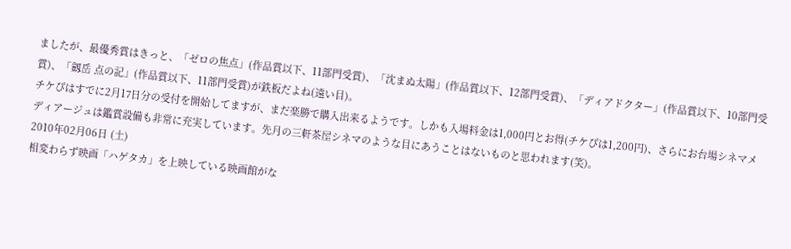ましたが、最優秀賞はきっと、「ゼロの焦点」(作品賞以下、11部門受賞)、「沈まぬ太陽」(作品賞以下、12部門受賞)、「ディアドクター」(作品賞以下、10部門受賞)、「劔岳 点の記」(作品賞以下、11部門受賞)が鉄板だよね(遠い目)。
チケぴはすでに2月17日分の受付を開始してますが、まだ楽勝で購入出来るようです。しかも入場料金は1,000円とお得(チケぴは1,200円)、さらにお台場シネマメディアージュは鑑賞設備も非常に充実しています。先月の三軒茶屋シネマのような目にあうことはないものと思われます(笑)。
2010年02月06日 (土)
相変わらず映画「ハゲタカ」を上映している映画館がな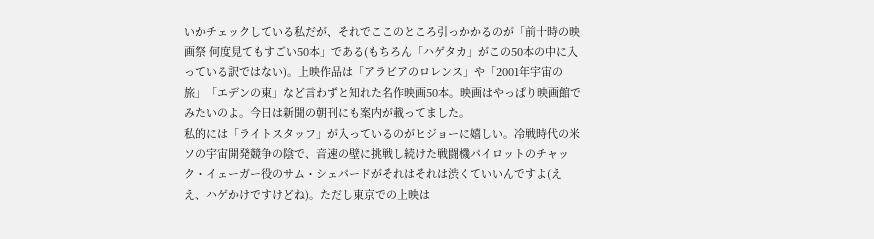いかチェックしている私だが、それでここのところ引っかかるのが「前十時の映画祭 何度見てもすごい50本」である(もちろん「ハゲタカ」がこの50本の中に入っている訳ではない)。上映作品は「アラビアのロレンス」や「2001年宇宙の旅」「エデンの東」など言わずと知れた名作映画50本。映画はやっぱり映画館でみたいのよ。今日は新聞の朝刊にも案内が載ってました。
私的には「ライトスタッフ」が入っているのがヒジョーに嬉しい。冷戦時代の米ソの宇宙開発競争の陰で、音速の壁に挑戦し続けた戦闘機パイロットのチャック・イェーガー役のサム・シェパードがそれはそれは渋くていいんですよ(ええ、ハゲかけですけどね)。ただし東京での上映は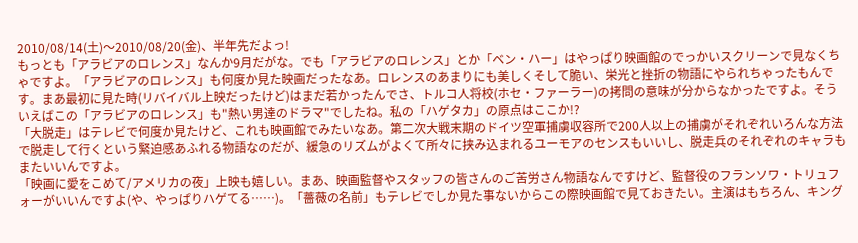2010/08/14(土)〜2010/08/20(金)、半年先だよっ!
もっとも「アラビアのロレンス」なんか9月だがな。でも「アラビアのロレンス」とか「ベン・ハー」はやっぱり映画館のでっかいスクリーンで見なくちゃですよ。「アラビアのロレンス」も何度か見た映画だったなあ。ロレンスのあまりにも美しくそして脆い、栄光と挫折の物語にやられちゃったもんです。まあ最初に見た時(リバイバル上映だったけど)はまだ若かったんでさ、トルコ人将校(ホセ・ファーラー)の拷問の意味が分からなかったですよ。そういえばこの「アラビアのロレンス」も"熱い男達のドラマ"でしたね。私の「ハゲタカ」の原点はここか!?
「大脱走」はテレビで何度か見たけど、これも映画館でみたいなあ。第二次大戦末期のドイツ空軍捕虜収容所で200人以上の捕虜がそれぞれいろんな方法で脱走して行くという緊迫感あふれる物語なのだが、緩急のリズムがよくて所々に挟み込まれるユーモアのセンスもいいし、脱走兵のそれぞれのキャラもまたいいんですよ。
「映画に愛をこめて/アメリカの夜」上映も嬉しい。まあ、映画監督やスタッフの皆さんのご苦労さん物語なんですけど、監督役のフランソワ・トリュフォーがいいんですよ(や、やっぱりハゲてる……)。「薔薇の名前」もテレビでしか見た事ないからこの際映画館で見ておきたい。主演はもちろん、キング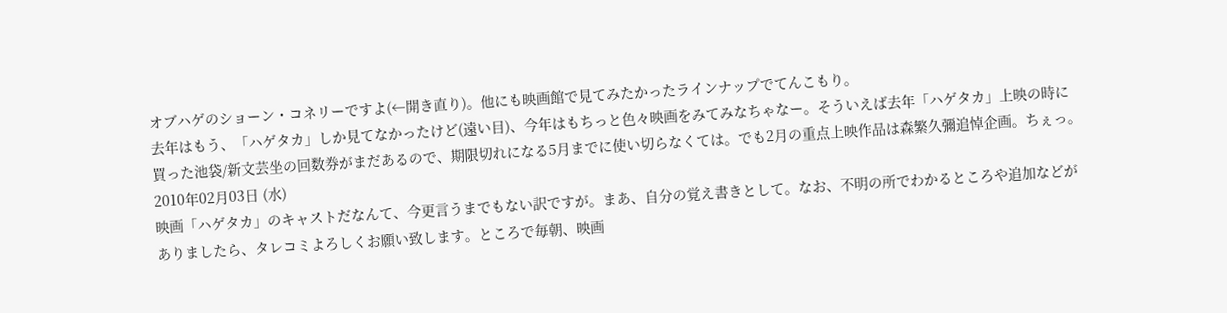オブハゲのショーン・コネリーですよ(←開き直り)。他にも映画館で見てみたかったラインナップでてんこもり。
去年はもう、「ハゲタカ」しか見てなかったけど(遠い目)、今年はもちっと色々映画をみてみなちゃなー。そういえば去年「ハゲタカ」上映の時に買った池袋/新文芸坐の回数券がまだあるので、期限切れになる5月までに使い切らなくては。でも2月の重点上映作品は森繁久彌追悼企画。ちぇっ。
2010年02月03日 (水)
映画「ハゲタカ」のキャストだなんて、今更言うまでもない訳ですが。まあ、自分の覚え書きとして。なお、不明の所でわかるところや追加などがありましたら、タレコミよろしくお願い致します。ところで毎朝、映画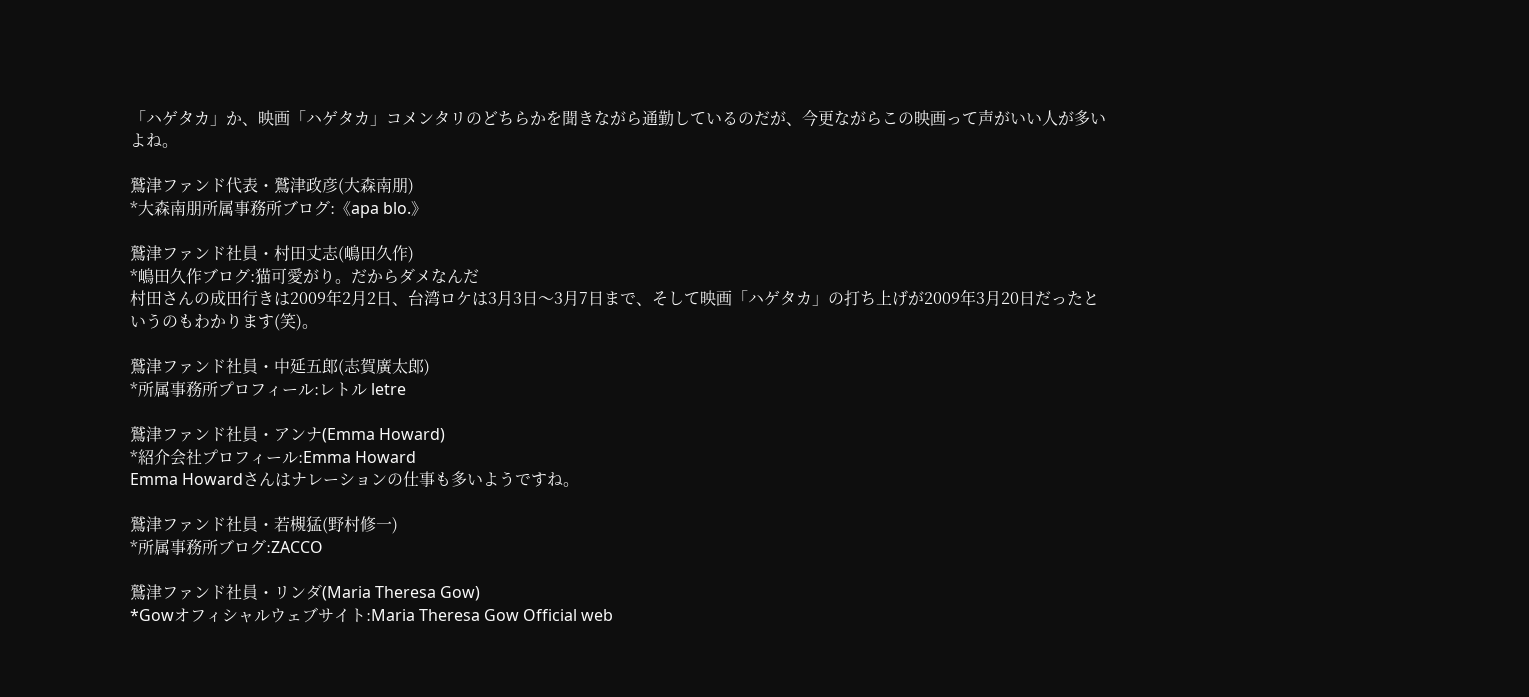「ハゲタカ」か、映画「ハゲタカ」コメンタリのどちらかを聞きながら通勤しているのだが、今更ながらこの映画って声がいい人が多いよね。

鷲津ファンド代表・鷲津政彦(大森南朋)
*大森南朋所属事務所ブログ:《apa blo.》

鷲津ファンド社員・村田丈志(嶋田久作)
*嶋田久作ブログ:猫可愛がり。だからダメなんだ
村田さんの成田行きは2009年2月2日、台湾ロケは3月3日〜3月7日まで、そして映画「ハゲタカ」の打ち上げが2009年3月20日だったというのもわかります(笑)。

鷲津ファンド社員・中延五郎(志賀廣太郎)
*所属事務所プロフィール:レトル letre

鷲津ファンド社員・アンナ(Emma Howard)
*紹介会社プロフィール:Emma Howard
Emma Howardさんはナレーションの仕事も多いようですね。

鷲津ファンド社員・若槻猛(野村修一)
*所属事務所ブログ:ZACCO

鷲津ファンド社員・リンダ(Maria Theresa Gow)
*Gowオフィシャルウェブサイト:Maria Theresa Gow Official web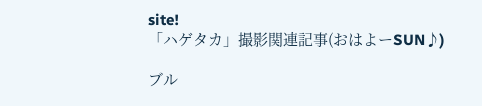site!
「ハゲタカ」撮影関連記事(おはよーSUN♪)

ブル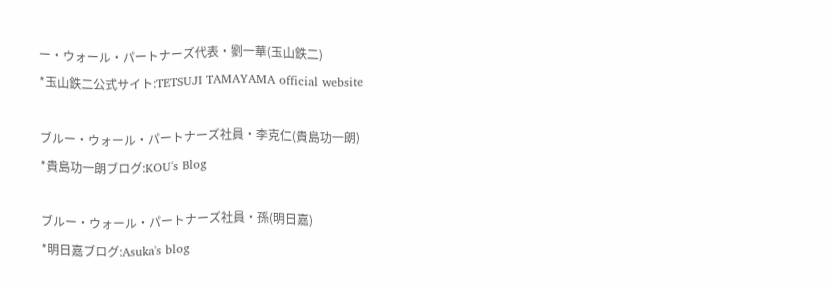ー・ウォール・パートナーズ代表・劉一華(玉山鉄二)
*玉山鉄二公式サイト:TETSUJI TAMAYAMA official website

ブルー・ウォール・パートナーズ社員・李克仁(貴島功一朗)
*貴島功一朗ブログ:KOU's Blog

ブルー・ウォール・パートナーズ社員・孫(明日嘉)
*明日嘉ブログ:Asuka's blog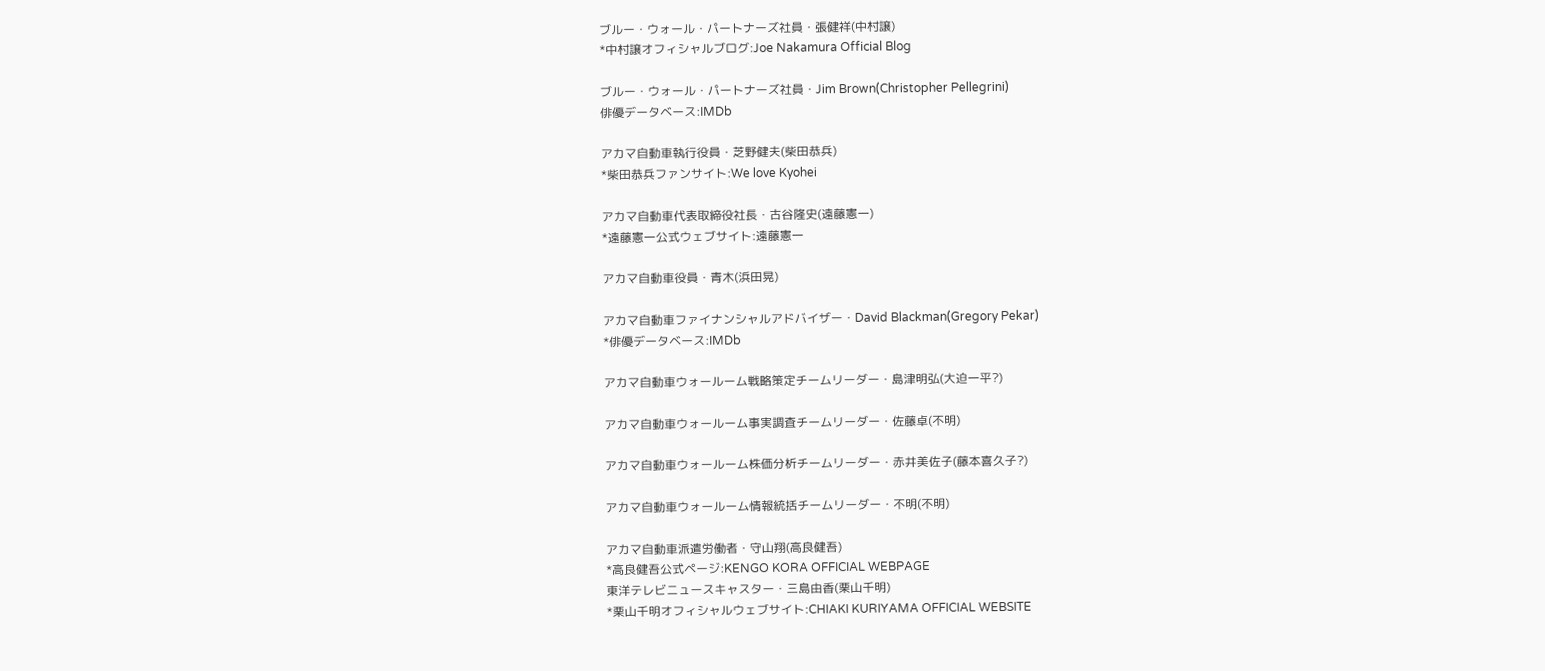ブルー・ウォール・パートナーズ社員・張健祥(中村譲)
*中村譲オフィシャルブログ:Joe Nakamura Official Blog

ブルー・ウォール・パートナーズ社員・Jim Brown(Christopher Pellegrini)
俳優データベース:IMDb

アカマ自動車執行役員・芝野健夫(柴田恭兵)
*柴田恭兵ファンサイト:We love Kyohei

アカマ自動車代表取締役社長・古谷隆史(遠藤憲一)
*遠藤憲一公式ウェブサイト:遠藤憲一

アカマ自動車役員・青木(浜田晃)

アカマ自動車ファイナンシャルアドバイザー・David Blackman(Gregory Pekar)
*俳優データベース:IMDb

アカマ自動車ウォールーム戦略策定チームリーダー・島津明弘(大迫一平?)

アカマ自動車ウォールーム事実調査チームリーダー・佐藤卓(不明)

アカマ自動車ウォールーム株価分析チームリーダー・赤井美佐子(藤本喜久子?)

アカマ自動車ウォールーム情報統括チームリーダー・不明(不明)

アカマ自動車派遣労働者・守山翔(高良健吾)
*高良健吾公式ページ:KENGO KORA OFFICIAL WEBPAGE
東洋テレビニュースキャスター・三島由香(栗山千明)
*栗山千明オフィシャルウェブサイト:CHIAKI KURIYAMA OFFICIAL WEBSITE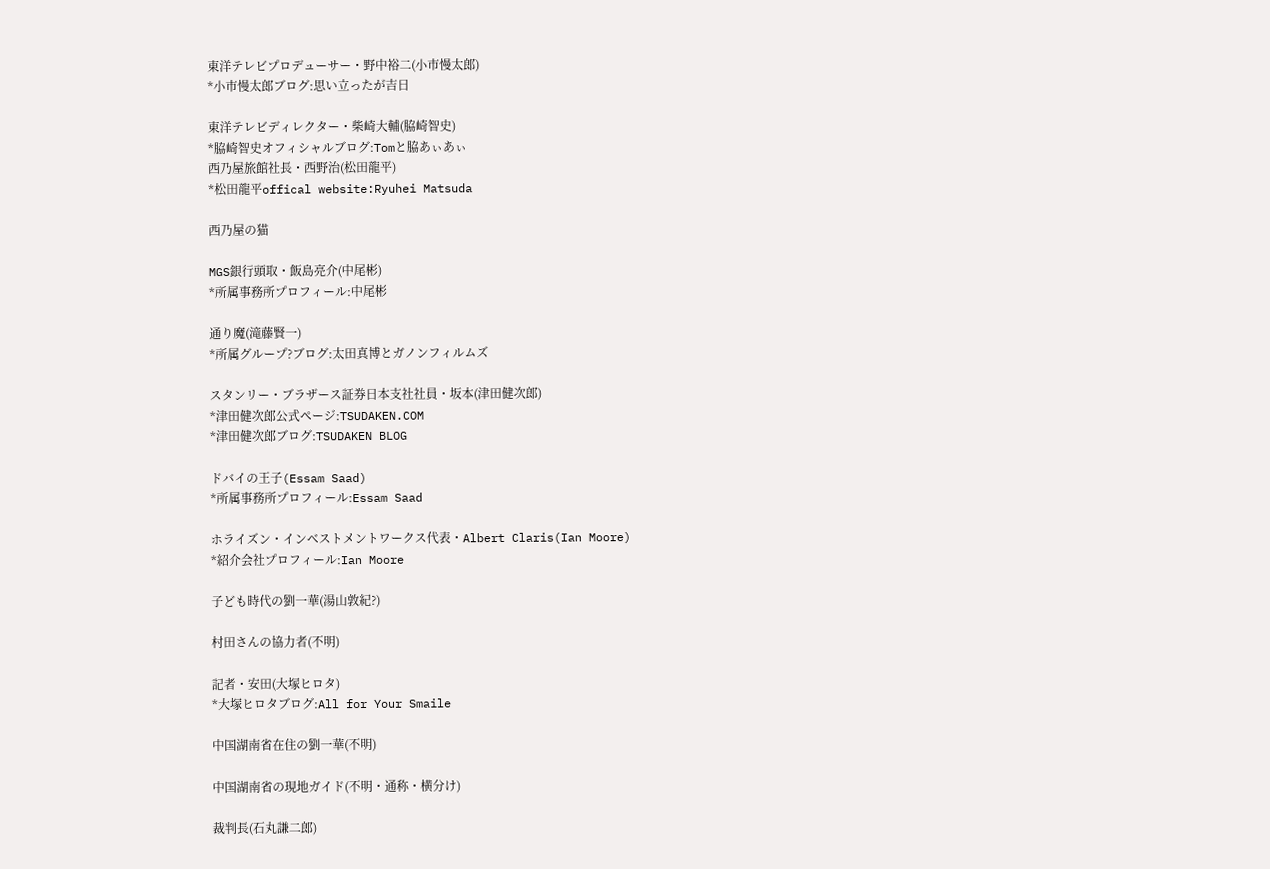東洋テレビプロデューサー・野中裕二(小市慢太郎)
*小市慢太郎ブログ:思い立ったが吉日

東洋テレビディレクター・柴崎大輔(脇崎智史)
*脇崎智史オフィシャルブログ:Tomと脇あぃあぃ
西乃屋旅館社長・西野治(松田龍平)
*松田龍平offical website:Ryuhei Matsuda

西乃屋の猫

MGS銀行頭取・飯島亮介(中尾彬)
*所属事務所プロフィール:中尾彬

通り魔(滝藤賢一)
*所属グループ?ブログ:太田真博とガノンフィルムズ

スタンリー・ブラザース証券日本支社社員・坂本(津田健次郎)
*津田健次郎公式ページ:TSUDAKEN.COM
*津田健次郎ブログ:TSUDAKEN BLOG

ドバイの王子(Essam Saad)
*所属事務所プロフィール:Essam Saad

ホライズン・インベストメントワークス代表・Albert Claris(Ian Moore)
*紹介会社プロフィール:Ian Moore

子ども時代の劉一華(湯山敦紀?)

村田さんの協力者(不明)

記者・安田(大塚ヒロタ)
*大塚ヒロタブログ:All for Your Smaile

中国湖南省在住の劉一華(不明)

中国湖南省の現地ガイド(不明・通称・横分け)

裁判長(石丸謙二郎)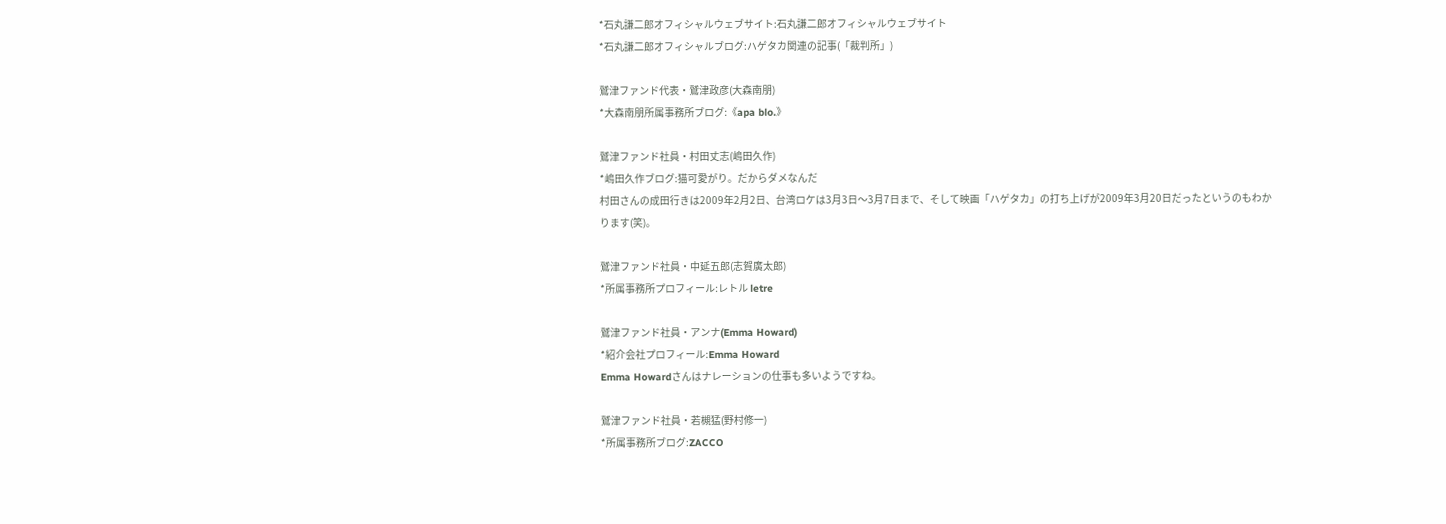*石丸謙二郎オフィシャルウェブサイト:石丸謙二郎オフィシャルウェブサイト
*石丸謙二郎オフィシャルブログ:ハゲタカ関連の記事(「裁判所」)

鷲津ファンド代表・鷲津政彦(大森南朋)
*大森南朋所属事務所ブログ:《apa blo.》

鷲津ファンド社員・村田丈志(嶋田久作)
*嶋田久作ブログ:猫可愛がり。だからダメなんだ
村田さんの成田行きは2009年2月2日、台湾ロケは3月3日〜3月7日まで、そして映画「ハゲタカ」の打ち上げが2009年3月20日だったというのもわかります(笑)。

鷲津ファンド社員・中延五郎(志賀廣太郎)
*所属事務所プロフィール:レトル letre

鷲津ファンド社員・アンナ(Emma Howard)
*紹介会社プロフィール:Emma Howard
Emma Howardさんはナレーションの仕事も多いようですね。

鷲津ファンド社員・若槻猛(野村修一)
*所属事務所ブログ:ZACCO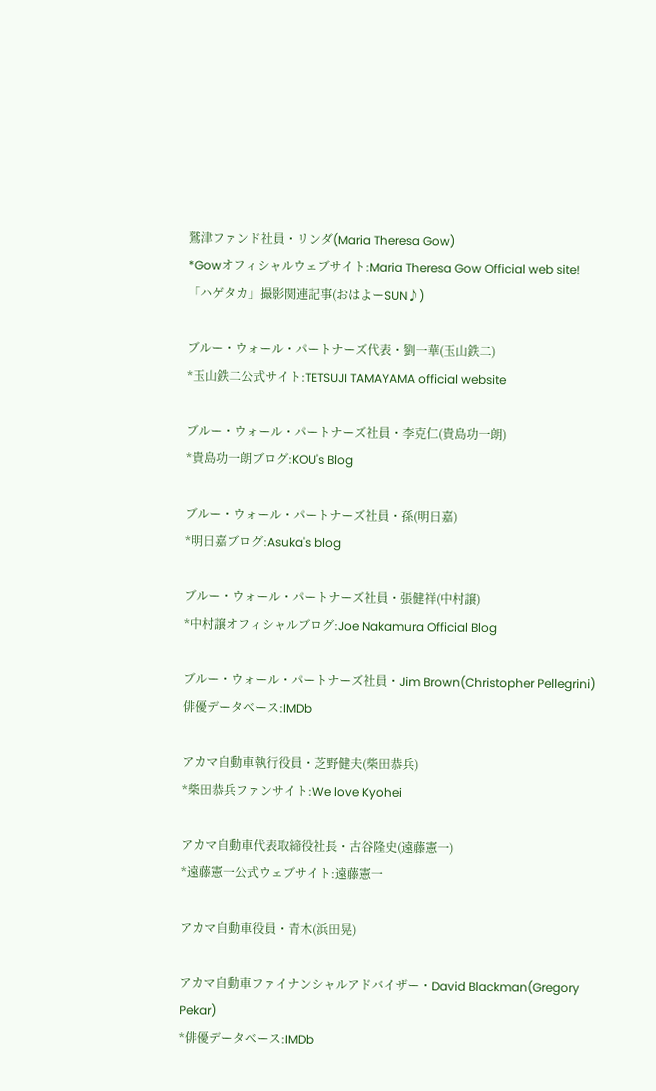鷲津ファンド社員・リンダ(Maria Theresa Gow)
*Gowオフィシャルウェブサイト:Maria Theresa Gow Official web site!
「ハゲタカ」撮影関連記事(おはよーSUN♪)

ブルー・ウォール・パートナーズ代表・劉一華(玉山鉄二)
*玉山鉄二公式サイト:TETSUJI TAMAYAMA official website

ブルー・ウォール・パートナーズ社員・李克仁(貴島功一朗)
*貴島功一朗ブログ:KOU's Blog

ブルー・ウォール・パートナーズ社員・孫(明日嘉)
*明日嘉ブログ:Asuka's blog

ブルー・ウォール・パートナーズ社員・張健祥(中村譲)
*中村譲オフィシャルブログ:Joe Nakamura Official Blog

ブルー・ウォール・パートナーズ社員・Jim Brown(Christopher Pellegrini)
俳優データベース:IMDb

アカマ自動車執行役員・芝野健夫(柴田恭兵)
*柴田恭兵ファンサイト:We love Kyohei

アカマ自動車代表取締役社長・古谷隆史(遠藤憲一)
*遠藤憲一公式ウェブサイト:遠藤憲一

アカマ自動車役員・青木(浜田晃)

アカマ自動車ファイナンシャルアドバイザー・David Blackman(Gregory Pekar)
*俳優データベース:IMDb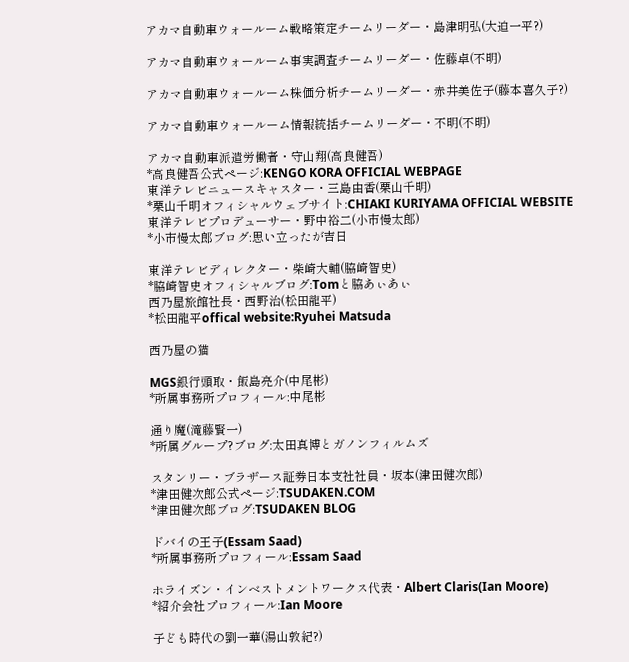アカマ自動車ウォールーム戦略策定チームリーダー・島津明弘(大迫一平?)

アカマ自動車ウォールーム事実調査チームリーダー・佐藤卓(不明)

アカマ自動車ウォールーム株価分析チームリーダー・赤井美佐子(藤本喜久子?)

アカマ自動車ウォールーム情報統括チームリーダー・不明(不明)

アカマ自動車派遣労働者・守山翔(高良健吾)
*高良健吾公式ページ:KENGO KORA OFFICIAL WEBPAGE
東洋テレビニュースキャスター・三島由香(栗山千明)
*栗山千明オフィシャルウェブサイト:CHIAKI KURIYAMA OFFICIAL WEBSITE
東洋テレビプロデューサー・野中裕二(小市慢太郎)
*小市慢太郎ブログ:思い立ったが吉日

東洋テレビディレクター・柴崎大輔(脇崎智史)
*脇崎智史オフィシャルブログ:Tomと脇あぃあぃ
西乃屋旅館社長・西野治(松田龍平)
*松田龍平offical website:Ryuhei Matsuda

西乃屋の猫

MGS銀行頭取・飯島亮介(中尾彬)
*所属事務所プロフィール:中尾彬

通り魔(滝藤賢一)
*所属グループ?ブログ:太田真博とガノンフィルムズ

スタンリー・ブラザース証券日本支社社員・坂本(津田健次郎)
*津田健次郎公式ページ:TSUDAKEN.COM
*津田健次郎ブログ:TSUDAKEN BLOG

ドバイの王子(Essam Saad)
*所属事務所プロフィール:Essam Saad

ホライズン・インベストメントワークス代表・Albert Claris(Ian Moore)
*紹介会社プロフィール:Ian Moore

子ども時代の劉一華(湯山敦紀?)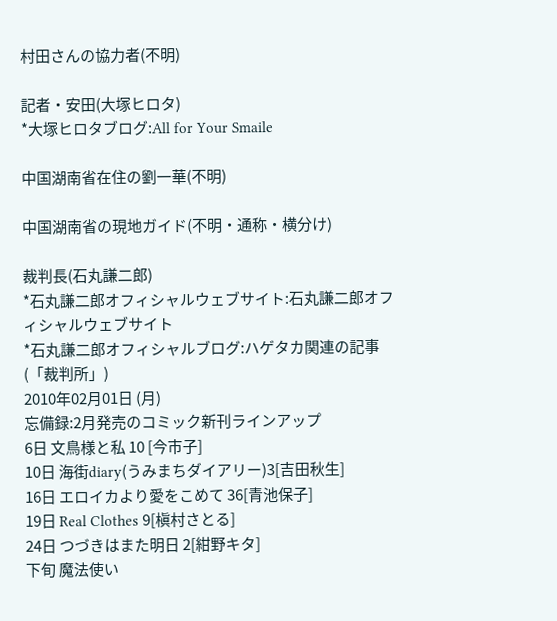村田さんの協力者(不明)

記者・安田(大塚ヒロタ)
*大塚ヒロタブログ:All for Your Smaile

中国湖南省在住の劉一華(不明)

中国湖南省の現地ガイド(不明・通称・横分け)

裁判長(石丸謙二郎)
*石丸謙二郎オフィシャルウェブサイト:石丸謙二郎オフィシャルウェブサイト
*石丸謙二郎オフィシャルブログ:ハゲタカ関連の記事(「裁判所」)
2010年02月01日 (月)
忘備録:2月発売のコミック新刊ラインアップ
6日 文鳥様と私 10 [今市子]
10日 海街diary(うみまちダイアリー)3[吉田秋生]
16日 エロイカより愛をこめて 36[青池保子]
19日 Real Clothes 9[槇村さとる]
24日 つづきはまた明日 2[紺野キタ]
下旬 魔法使い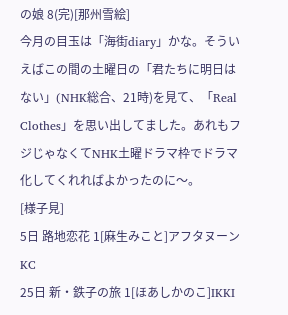の娘 8(完)[那州雪絵]
今月の目玉は「海街diary」かな。そういえばこの間の土曜日の「君たちに明日はない」(NHK総合、21時)を見て、「Real Clothes」を思い出してました。あれもフジじゃなくてNHK土曜ドラマ枠でドラマ化してくれればよかったのに〜。
[様子見]
5日 路地恋花 1[麻生みこと]アフタヌーンKC
25日 新・鉄子の旅 1[ほあしかのこ]IKKI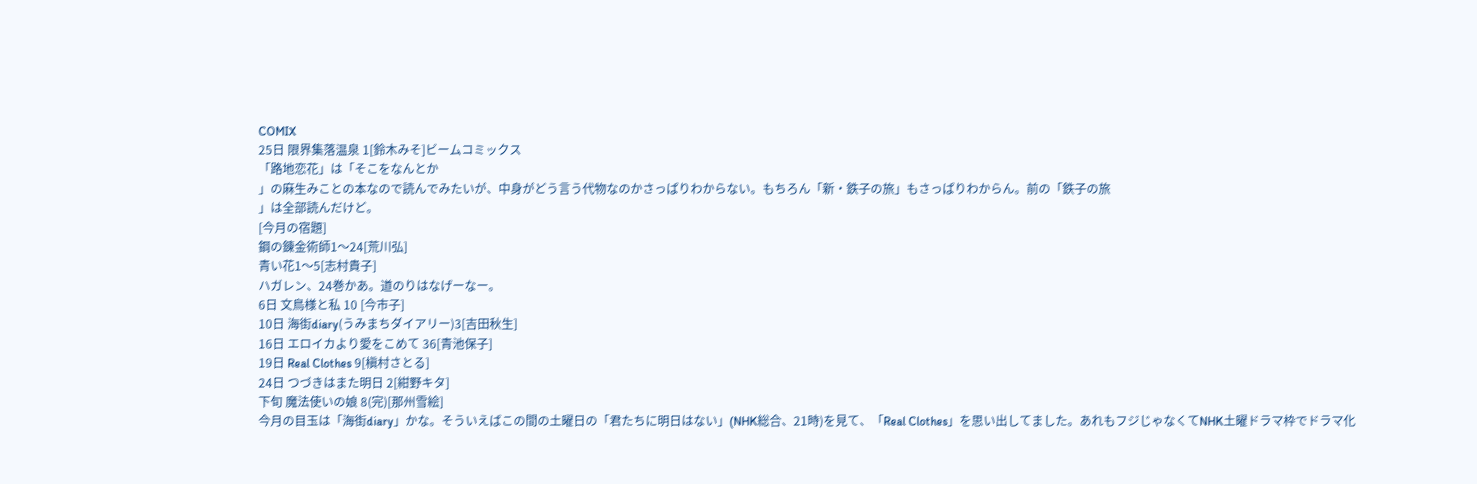COMIX
25日 限界集落温泉 1[鈴木みそ]ビームコミックス
「路地恋花」は「そこをなんとか
」の麻生みことの本なので読んでみたいが、中身がどう言う代物なのかさっぱりわからない。もちろん「新・鉄子の旅」もさっぱりわからん。前の「鉄子の旅
」は全部読んだけど。
[今月の宿題]
鋼の錬金術師1〜24[荒川弘]
青い花1〜5[志村貴子]
ハガレン、24巻かあ。道のりはなげーなー。
6日 文鳥様と私 10 [今市子]
10日 海街diary(うみまちダイアリー)3[吉田秋生]
16日 エロイカより愛をこめて 36[青池保子]
19日 Real Clothes 9[槇村さとる]
24日 つづきはまた明日 2[紺野キタ]
下旬 魔法使いの娘 8(完)[那州雪絵]
今月の目玉は「海街diary」かな。そういえばこの間の土曜日の「君たちに明日はない」(NHK総合、21時)を見て、「Real Clothes」を思い出してました。あれもフジじゃなくてNHK土曜ドラマ枠でドラマ化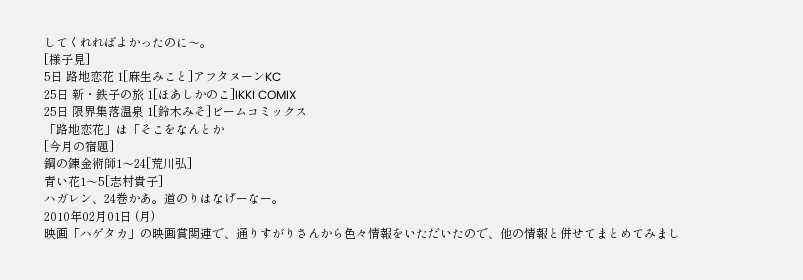してくれればよかったのに〜。
[様子見]
5日 路地恋花 1[麻生みこと]アフタヌーンKC
25日 新・鉄子の旅 1[ほあしかのこ]IKKI COMIX
25日 限界集落温泉 1[鈴木みそ]ビームコミックス
「路地恋花」は「そこをなんとか
[今月の宿題]
鋼の錬金術師1〜24[荒川弘]
青い花1〜5[志村貴子]
ハガレン、24巻かあ。道のりはなげーなー。
2010年02月01日 (月)
映画「ハゲタカ」の映画賞関連で、通りすがりさんから色々情報をいただいたので、他の情報と併せてまとめてみまし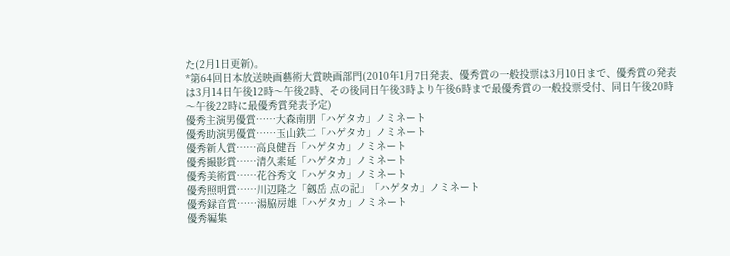た(2月1日更新)。
*第64回日本放送映画藝術大賞映画部門(2010年1月7日発表、優秀賞の一般投票は3月10日まで、優秀賞の発表は3月14日午後12時〜午後2時、その後同日午後3時より午後6時まで最優秀賞の一般投票受付、同日午後20時〜午後22時に最優秀賞発表予定)
優秀主演男優賞……大森南朋「ハゲタカ」ノミネート
優秀助演男優賞……玉山鉄二「ハゲタカ」ノミネート
優秀新人賞……高良健吾「ハゲタカ」ノミネート
優秀撮影賞……清久素延「ハゲタカ」ノミネート
優秀美術賞……花谷秀文「ハゲタカ」ノミネート
優秀照明賞……川辺隆之「劔岳 点の記」「ハゲタカ」ノミネート
優秀録音賞……湯脇房雄「ハゲタカ」ノミネート
優秀編集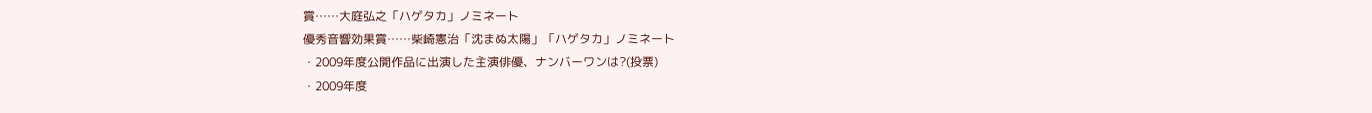賞……大庭弘之「ハゲタカ」ノミネート
優秀音響効果賞……柴崎憲治「沈まぬ太陽」「ハゲタカ」ノミネート
・2009年度公開作品に出演した主演俳優、ナンバーワンは?(投票)
・2009年度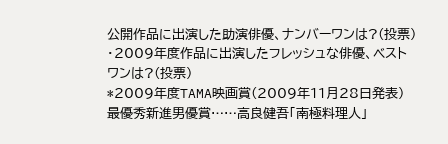公開作品に出演した助演俳優、ナンバーワンは?(投票)
・2009年度作品に出演したフレッシュな俳優、ベストワンは?(投票)
*2009年度TAMA映画賞(2009年11月28日発表)
最優秀新進男優賞……高良健吾「南極料理人」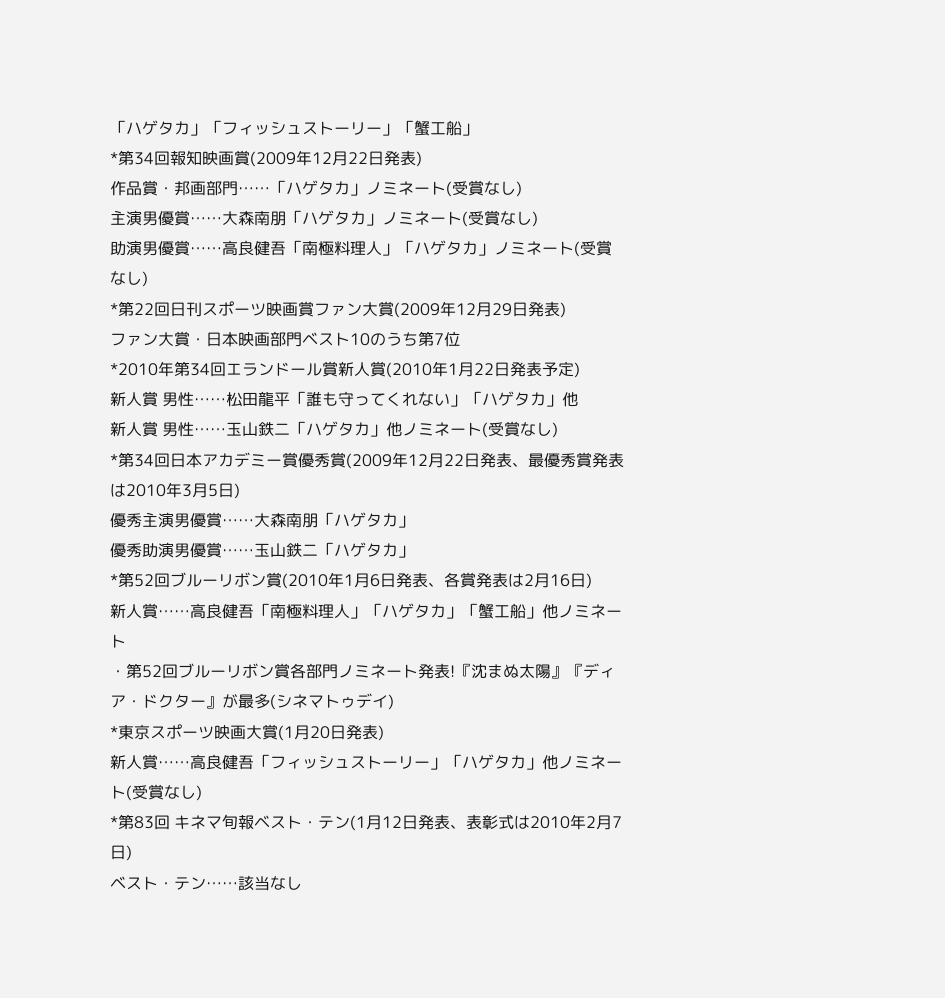「ハゲタカ」「フィッシュストーリー」「蟹工船」
*第34回報知映画賞(2009年12月22日発表)
作品賞・邦画部門……「ハゲタカ」ノミネート(受賞なし)
主演男優賞……大森南朋「ハゲタカ」ノミネート(受賞なし)
助演男優賞……高良健吾「南極料理人」「ハゲタカ」ノミネート(受賞なし)
*第22回日刊スポーツ映画賞ファン大賞(2009年12月29日発表)
ファン大賞・日本映画部門ベスト10のうち第7位
*2010年第34回エランドール賞新人賞(2010年1月22日発表予定)
新人賞 男性……松田龍平「誰も守ってくれない」「ハゲタカ」他
新人賞 男性……玉山鉄二「ハゲタカ」他ノミネート(受賞なし)
*第34回日本アカデミー賞優秀賞(2009年12月22日発表、最優秀賞発表は2010年3月5日)
優秀主演男優賞……大森南朋「ハゲタカ」
優秀助演男優賞……玉山鉄二「ハゲタカ」
*第52回ブルーリボン賞(2010年1月6日発表、各賞発表は2月16日)
新人賞……高良健吾「南極料理人」「ハゲタカ」「蟹工船」他ノミネート
・第52回ブルーリボン賞各部門ノミネート発表!『沈まぬ太陽』『ディア・ドクター』が最多(シネマトゥデイ)
*東京スポーツ映画大賞(1月20日発表)
新人賞……高良健吾「フィッシュストーリー」「ハゲタカ」他ノミネート(受賞なし)
*第83回 キネマ旬報ベスト・テン(1月12日発表、表彰式は2010年2月7日)
ベスト・テン……該当なし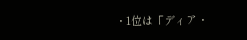・1位は「ディア・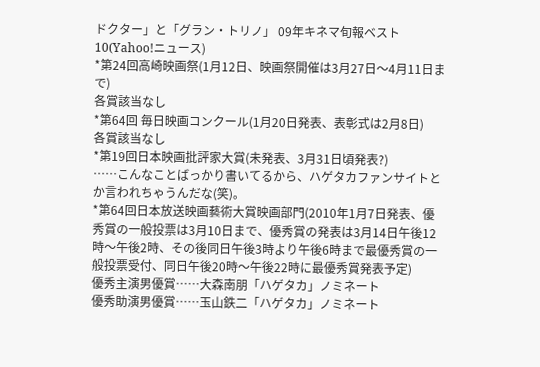ドクター」と「グラン・トリノ」 09年キネマ旬報ベスト10(Yahoo!ニュース)
*第24回高崎映画祭(1月12日、映画祭開催は3月27日〜4月11日まで)
各賞該当なし
*第64回 毎日映画コンクール(1月20日発表、表彰式は2月8日)
各賞該当なし
*第19回日本映画批評家大賞(未発表、3月31日頃発表?)
……こんなことばっかり書いてるから、ハゲタカファンサイトとか言われちゃうんだな(笑)。
*第64回日本放送映画藝術大賞映画部門(2010年1月7日発表、優秀賞の一般投票は3月10日まで、優秀賞の発表は3月14日午後12時〜午後2時、その後同日午後3時より午後6時まで最優秀賞の一般投票受付、同日午後20時〜午後22時に最優秀賞発表予定)
優秀主演男優賞……大森南朋「ハゲタカ」ノミネート
優秀助演男優賞……玉山鉄二「ハゲタカ」ノミネート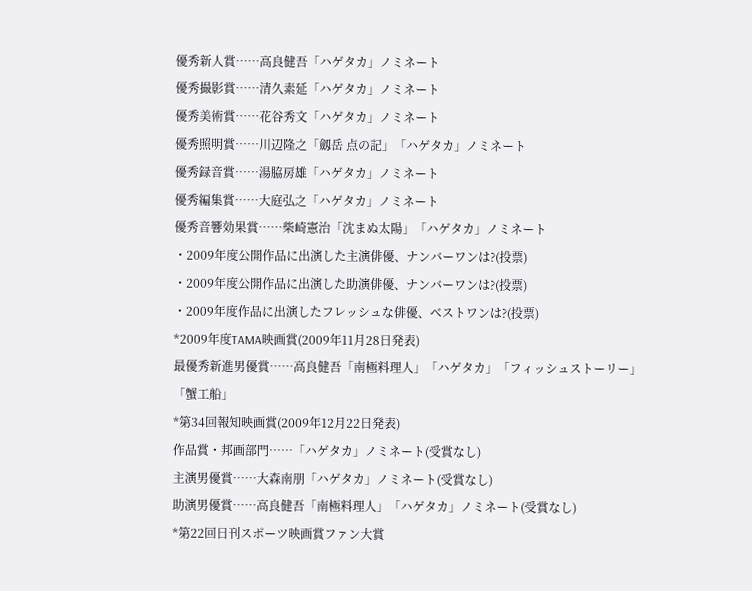優秀新人賞……高良健吾「ハゲタカ」ノミネート
優秀撮影賞……清久素延「ハゲタカ」ノミネート
優秀美術賞……花谷秀文「ハゲタカ」ノミネート
優秀照明賞……川辺隆之「劔岳 点の記」「ハゲタカ」ノミネート
優秀録音賞……湯脇房雄「ハゲタカ」ノミネート
優秀編集賞……大庭弘之「ハゲタカ」ノミネート
優秀音響効果賞……柴崎憲治「沈まぬ太陽」「ハゲタカ」ノミネート
・2009年度公開作品に出演した主演俳優、ナンバーワンは?(投票)
・2009年度公開作品に出演した助演俳優、ナンバーワンは?(投票)
・2009年度作品に出演したフレッシュな俳優、ベストワンは?(投票)
*2009年度TAMA映画賞(2009年11月28日発表)
最優秀新進男優賞……高良健吾「南極料理人」「ハゲタカ」「フィッシュストーリー」「蟹工船」
*第34回報知映画賞(2009年12月22日発表)
作品賞・邦画部門……「ハゲタカ」ノミネート(受賞なし)
主演男優賞……大森南朋「ハゲタカ」ノミネート(受賞なし)
助演男優賞……高良健吾「南極料理人」「ハゲタカ」ノミネート(受賞なし)
*第22回日刊スポーツ映画賞ファン大賞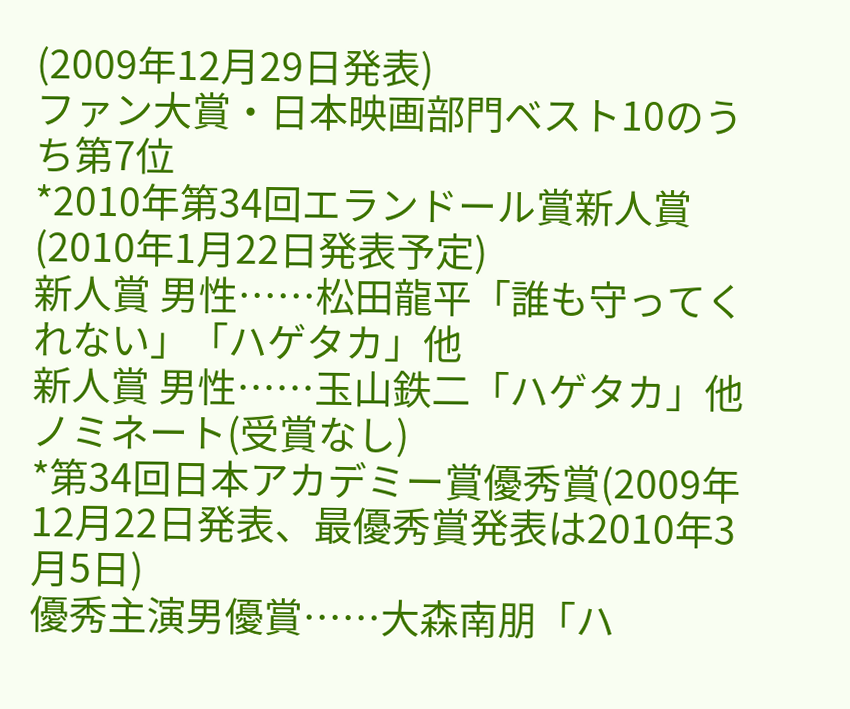(2009年12月29日発表)
ファン大賞・日本映画部門ベスト10のうち第7位
*2010年第34回エランドール賞新人賞(2010年1月22日発表予定)
新人賞 男性……松田龍平「誰も守ってくれない」「ハゲタカ」他
新人賞 男性……玉山鉄二「ハゲタカ」他ノミネート(受賞なし)
*第34回日本アカデミー賞優秀賞(2009年12月22日発表、最優秀賞発表は2010年3月5日)
優秀主演男優賞……大森南朋「ハ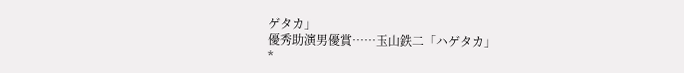ゲタカ」
優秀助演男優賞……玉山鉄二「ハゲタカ」
*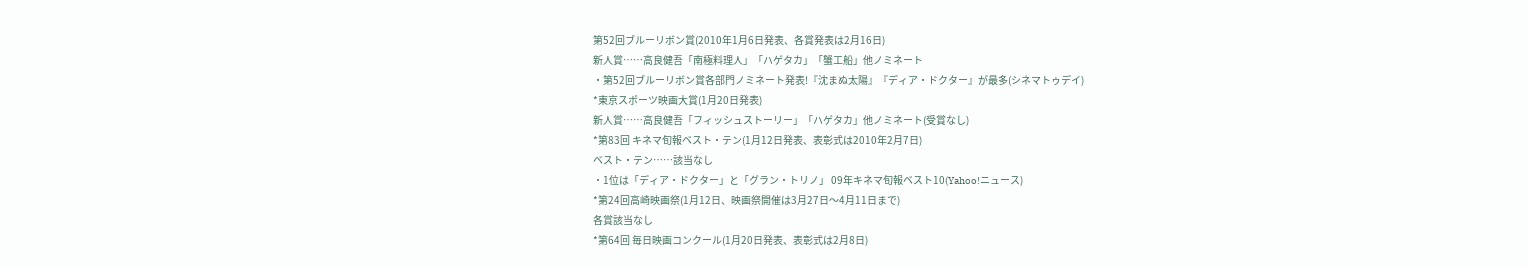第52回ブルーリボン賞(2010年1月6日発表、各賞発表は2月16日)
新人賞……高良健吾「南極料理人」「ハゲタカ」「蟹工船」他ノミネート
・第52回ブルーリボン賞各部門ノミネート発表!『沈まぬ太陽』『ディア・ドクター』が最多(シネマトゥデイ)
*東京スポーツ映画大賞(1月20日発表)
新人賞……高良健吾「フィッシュストーリー」「ハゲタカ」他ノミネート(受賞なし)
*第83回 キネマ旬報ベスト・テン(1月12日発表、表彰式は2010年2月7日)
ベスト・テン……該当なし
・1位は「ディア・ドクター」と「グラン・トリノ」 09年キネマ旬報ベスト10(Yahoo!ニュース)
*第24回高崎映画祭(1月12日、映画祭開催は3月27日〜4月11日まで)
各賞該当なし
*第64回 毎日映画コンクール(1月20日発表、表彰式は2月8日)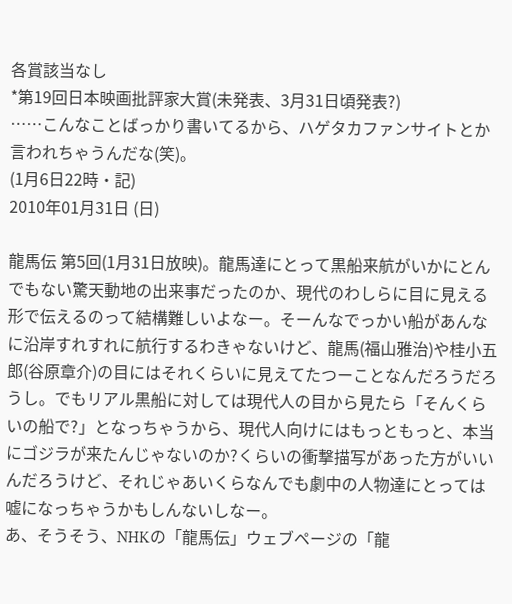各賞該当なし
*第19回日本映画批評家大賞(未発表、3月31日頃発表?)
……こんなことばっかり書いてるから、ハゲタカファンサイトとか言われちゃうんだな(笑)。
(1月6日22時・記)
2010年01月31日 (日)

龍馬伝 第5回(1月31日放映)。龍馬達にとって黒船来航がいかにとんでもない驚天動地の出来事だったのか、現代のわしらに目に見える形で伝えるのって結構難しいよなー。そーんなでっかい船があんなに沿岸すれすれに航行するわきゃないけど、龍馬(福山雅治)や桂小五郎(谷原章介)の目にはそれくらいに見えてたつーことなんだろうだろうし。でもリアル黒船に対しては現代人の目から見たら「そんくらいの船で?」となっちゃうから、現代人向けにはもっともっと、本当にゴジラが来たんじゃないのか?くらいの衝撃描写があった方がいいんだろうけど、それじゃあいくらなんでも劇中の人物達にとっては嘘になっちゃうかもしんないしなー。
あ、そうそう、NHKの「龍馬伝」ウェブページの「龍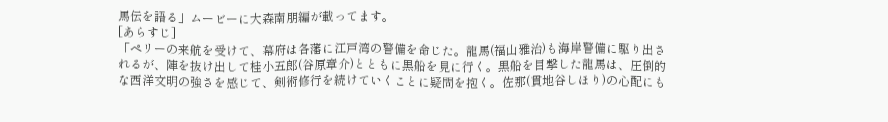馬伝を語る」ムービーに大森南朋編が載ってます。
[あらすじ]
「ペリーの来航を受けて、幕府は各藩に江戸湾の警備を命じた。龍馬(福山雅治)も海岸警備に駆り出されるが、陣を抜け出して桂小五郎(谷原章介)とともに黒船を見に行く。黒船を目撃した龍馬は、圧倒的な西洋文明の強さを感じて、剣術修行を続けていくことに疑問を抱く。佐那(貫地谷しほり)の心配にも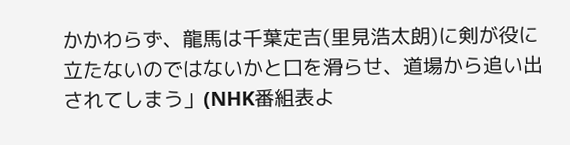かかわらず、龍馬は千葉定吉(里見浩太朗)に剣が役に立たないのではないかと口を滑らせ、道場から追い出されてしまう」(NHK番組表よ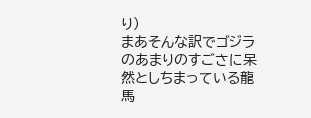り)
まあそんな訳でゴジラのあまりのすごさに呆然としちまっている龍馬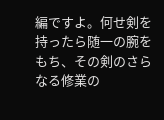編ですよ。何せ剣を持ったら随一の腕をもち、その剣のさらなる修業の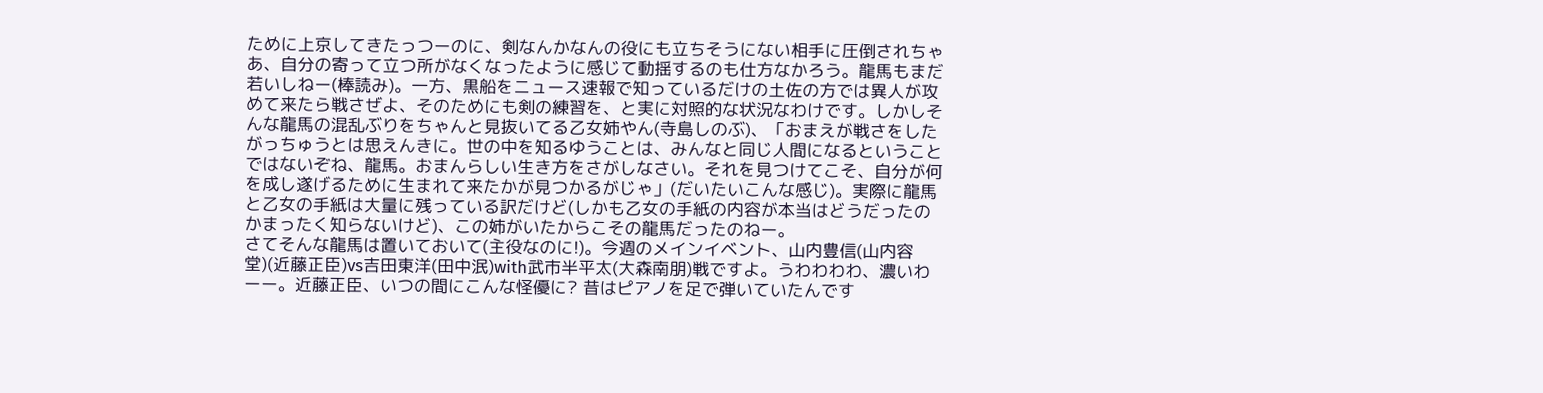ために上京してきたっつーのに、剣なんかなんの役にも立ちそうにない相手に圧倒されちゃあ、自分の寄って立つ所がなくなったように感じて動揺するのも仕方なかろう。龍馬もまだ若いしねー(棒読み)。一方、黒船をニュース速報で知っているだけの土佐の方では異人が攻めて来たら戦さぜよ、そのためにも剣の練習を、と実に対照的な状況なわけです。しかしそんな龍馬の混乱ぶりをちゃんと見抜いてる乙女姉やん(寺島しのぶ)、「おまえが戦さをしたがっちゅうとは思えんきに。世の中を知るゆうことは、みんなと同じ人間になるということではないぞね、龍馬。おまんらしい生き方をさがしなさい。それを見つけてこそ、自分が何を成し遂げるために生まれて来たかが見つかるがじゃ」(だいたいこんな感じ)。実際に龍馬と乙女の手紙は大量に残っている訳だけど(しかも乙女の手紙の内容が本当はどうだったのかまったく知らないけど)、この姉がいたからこその龍馬だったのねー。
さてそんな龍馬は置いておいて(主役なのに!)。今週のメインイベント、山内豊信(山内容堂)(近藤正臣)vs吉田東洋(田中泯)with武市半平太(大森南朋)戦ですよ。うわわわわ、濃いわーー。近藤正臣、いつの間にこんな怪優に? 昔はピアノを足で弾いていたんです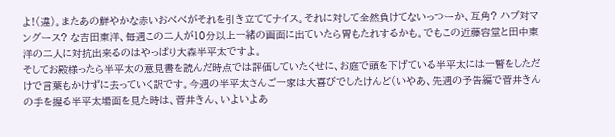よ!(違)。またあの鮮やかな赤いおべべがそれを引き立ててナイス。それに対して全然負けてないっつーか、互角? ハブ対マングース? な吉田東洋、毎週この二人が10分以上一緒の画面に出ていたら胃もたれするかも。でもこの近藤容堂と田中東洋の二人に対抗出来るのはやっぱり大森半平太ですよ。
そしてお殿様ったら半平太の意見書を読んだ時点では評価していたくせに、お庭で頭を下げている半平太には一瞥をしただけで言葉もかけずに去っていく訳です。今週の半平太さんご一家は大喜びでしたけんど(いやあ、先週の予告編で菅井きんの手を握る半平太場面を見た時は、菅井きん、いよいよあ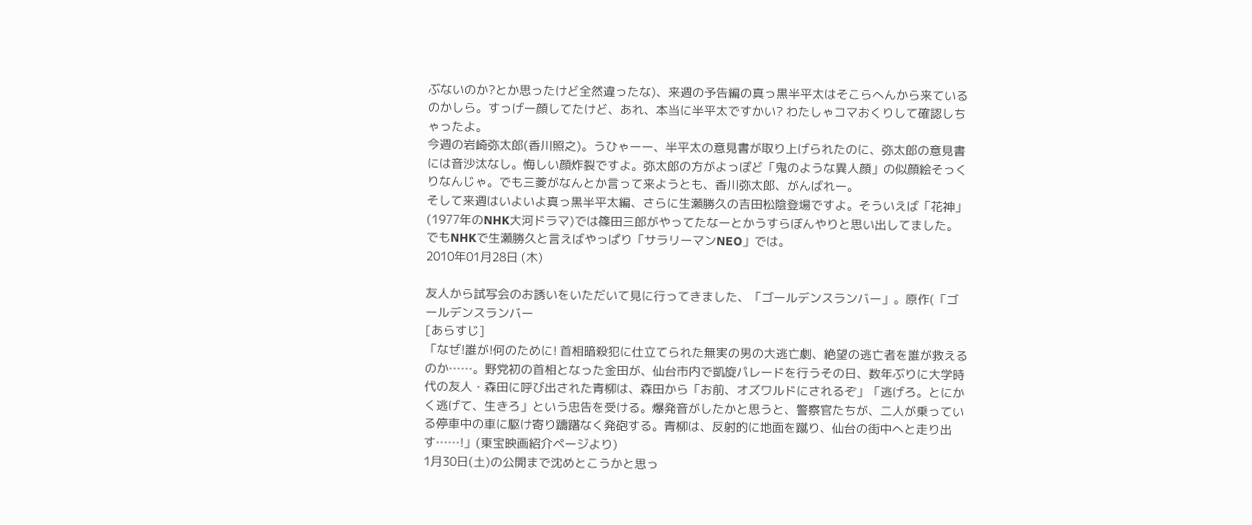ぶないのか?とか思ったけど全然違ったな)、来週の予告編の真っ黒半平太はそこらへんから来ているのかしら。すっげー顔してたけど、あれ、本当に半平太ですかい? わたしゃコマおくりして確認しちゃったよ。
今週の岩崎弥太郎(香川照之)。うひゃーー、半平太の意見書が取り上げられたのに、弥太郎の意見書には音沙汰なし。悔しい顔炸裂ですよ。弥太郎の方がよっぽど「鬼のような異人顔」の似顔絵そっくりなんじゃ。でも三菱がなんとか言って来ようとも、香川弥太郎、がんばれー。
そして来週はいよいよ真っ黒半平太編、さらに生瀬勝久の吉田松陰登場ですよ。そういえば「花神」(1977年のNHK大河ドラマ)では篠田三郎がやってたなーとかうすらぼんやりと思い出してました。でもNHKで生瀬勝久と言えばやっぱり「サラリーマンNEO」では。
2010年01月28日 (木)

友人から試写会のお誘いをいただいて見に行ってきました、「ゴールデンスランバー」。原作(「ゴールデンスランバー
[あらすじ]
「なぜ!誰が!何のために! 首相暗殺犯に仕立てられた無実の男の大逃亡劇、絶望の逃亡者を誰が救えるのか……。野党初の首相となった金田が、仙台市内で凱旋パレードを行うその日、数年ぶりに大学時代の友人・森田に呼び出された青柳は、森田から「お前、オズワルドにされるぞ」「逃げろ。とにかく逃げて、生きろ」という忠告を受ける。爆発音がしたかと思うと、警察官たちが、二人が乗っている停車中の車に駆け寄り躊躇なく発砲する。青柳は、反射的に地面を蹴り、仙台の街中へと走り出す……!」(東宝映画紹介ページより)
1月30日(土)の公開まで沈めとこうかと思っ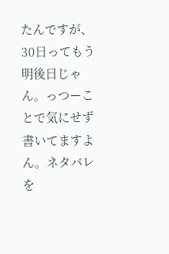たんですが、30日ってもう明後日じゃん。っつーことで気にせず書いてますよん。ネタバレを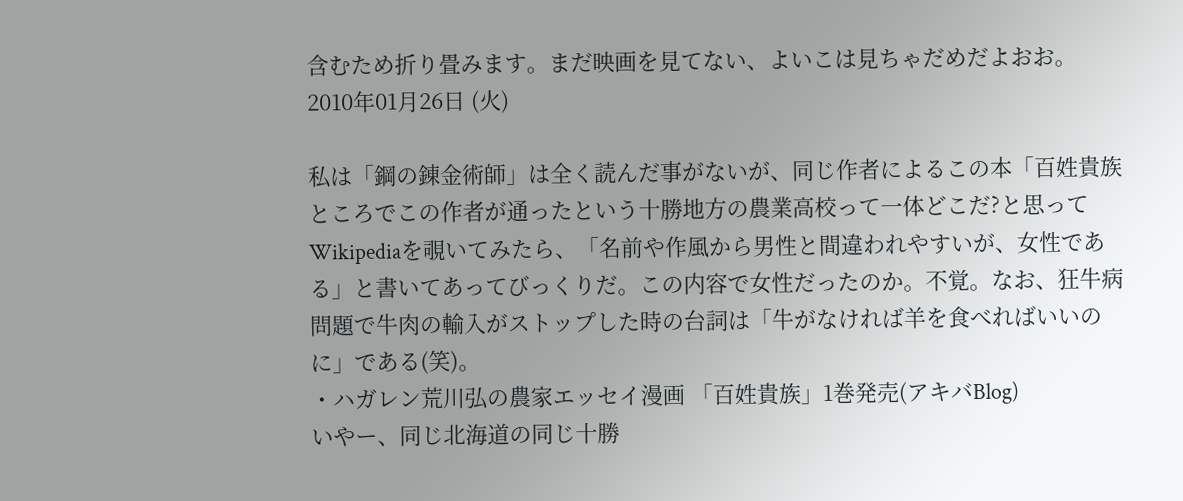含むため折り畳みます。まだ映画を見てない、よいこは見ちゃだめだよおお。
2010年01月26日 (火)

私は「鋼の錬金術師」は全く読んだ事がないが、同じ作者によるこの本「百姓貴族
ところでこの作者が通ったという十勝地方の農業高校って一体どこだ?と思ってWikipediaを覗いてみたら、「名前や作風から男性と間違われやすいが、女性である」と書いてあってびっくりだ。この内容で女性だったのか。不覚。なお、狂牛病問題で牛肉の輸入がストップした時の台詞は「牛がなければ羊を食べればいいのに」である(笑)。
・ハガレン荒川弘の農家エッセイ漫画 「百姓貴族」1巻発売(アキバBlog)
いやー、同じ北海道の同じ十勝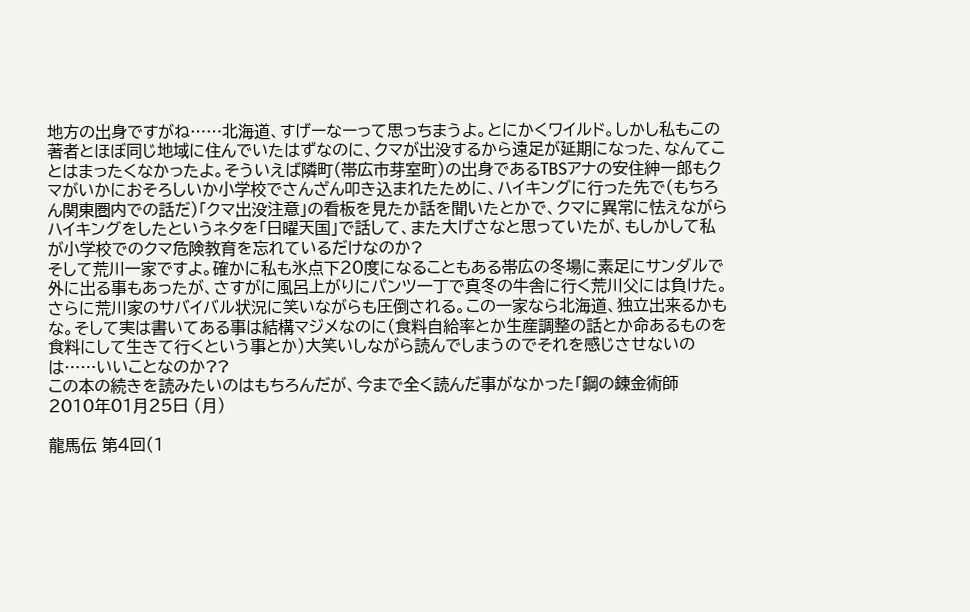地方の出身ですがね……北海道、すげーなーって思っちまうよ。とにかくワイルド。しかし私もこの著者とほぼ同じ地域に住んでいたはずなのに、クマが出没するから遠足が延期になった、なんてことはまったくなかったよ。そういえば隣町(帯広市芽室町)の出身であるTBSアナの安住紳一郎もクマがいかにおそろしいか小学校でさんざん叩き込まれたために、ハイキングに行った先で(もちろん関東圏内での話だ)「クマ出没注意」の看板を見たか話を聞いたとかで、クマに異常に怯えながらハイキングをしたというネタを「日曜天国」で話して、また大げさなと思っていたが、もしかして私が小学校でのクマ危険教育を忘れているだけなのか?
そして荒川一家ですよ。確かに私も氷点下20度になることもある帯広の冬場に素足にサンダルで外に出る事もあったが、さすがに風呂上がりにパンツ一丁で真冬の牛舎に行く荒川父には負けた。さらに荒川家のサバイバル状況に笑いながらも圧倒される。この一家なら北海道、独立出来るかもな。そして実は書いてある事は結構マジメなのに(食料自給率とか生産調整の話とか命あるものを食料にして生きて行くという事とか)大笑いしながら読んでしまうのでそれを感じさせないのは……いいことなのか??
この本の続きを読みたいのはもちろんだが、今まで全く読んだ事がなかった「鋼の錬金術師
2010年01月25日 (月)

龍馬伝 第4回(1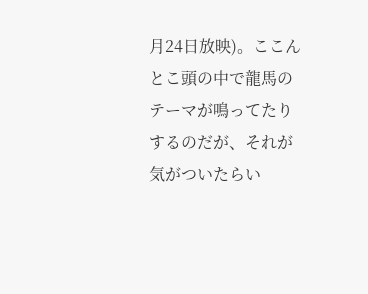月24日放映)。ここんとこ頭の中で龍馬のテーマが鳴ってたりするのだが、それが気がついたらい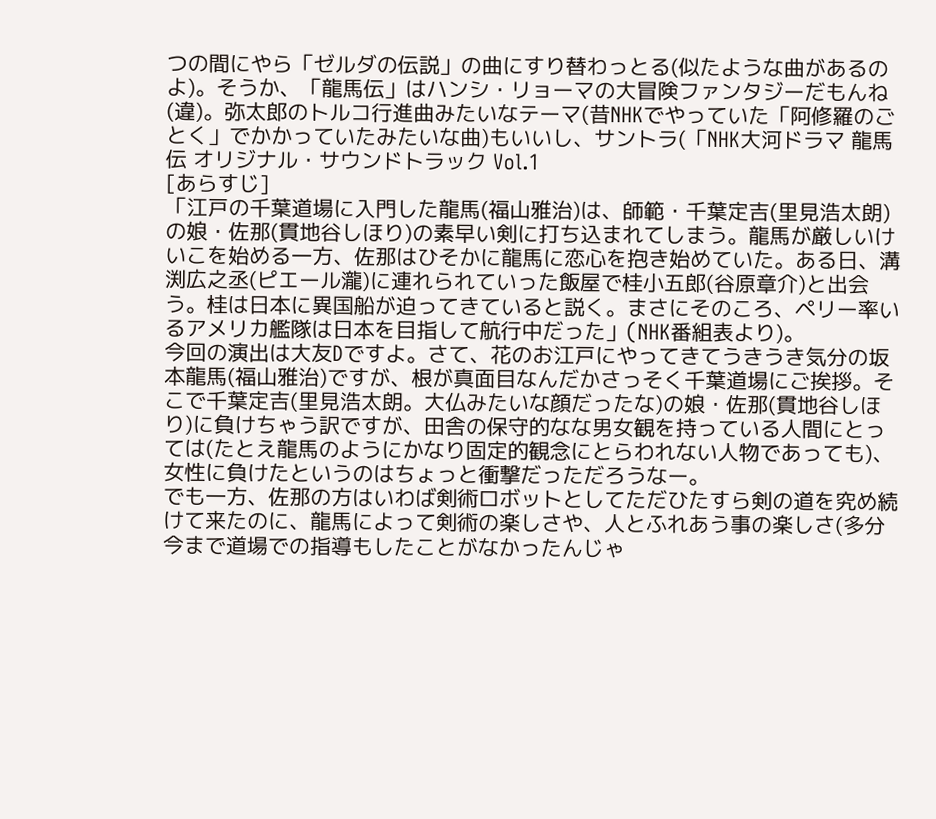つの間にやら「ゼルダの伝説」の曲にすり替わっとる(似たような曲があるのよ)。そうか、「龍馬伝」はハンシ・リョーマの大冒険ファンタジーだもんね(違)。弥太郎のトルコ行進曲みたいなテーマ(昔NHKでやっていた「阿修羅のごとく」でかかっていたみたいな曲)もいいし、サントラ(「NHK大河ドラマ 龍馬伝 オリジナル・サウンドトラック Vol.1
[あらすじ]
「江戸の千葉道場に入門した龍馬(福山雅治)は、師範・千葉定吉(里見浩太朗)の娘・佐那(貫地谷しほり)の素早い剣に打ち込まれてしまう。龍馬が厳しいけいこを始める一方、佐那はひそかに龍馬に恋心を抱き始めていた。ある日、溝渕広之丞(ピエール瀧)に連れられていった飯屋で桂小五郎(谷原章介)と出会う。桂は日本に異国船が迫ってきていると説く。まさにそのころ、ペリー率いるアメリカ艦隊は日本を目指して航行中だった」(NHK番組表より)。
今回の演出は大友Dですよ。さて、花のお江戸にやってきてうきうき気分の坂本龍馬(福山雅治)ですが、根が真面目なんだかさっそく千葉道場にご挨拶。そこで千葉定吉(里見浩太朗。大仏みたいな顔だったな)の娘・佐那(貫地谷しほり)に負けちゃう訳ですが、田舎の保守的なな男女観を持っている人間にとっては(たとえ龍馬のようにかなり固定的観念にとらわれない人物であっても)、女性に負けたというのはちょっと衝撃だっただろうなー。
でも一方、佐那の方はいわば剣術ロボットとしてただひたすら剣の道を究め続けて来たのに、龍馬によって剣術の楽しさや、人とふれあう事の楽しさ(多分今まで道場での指導もしたことがなかったんじゃ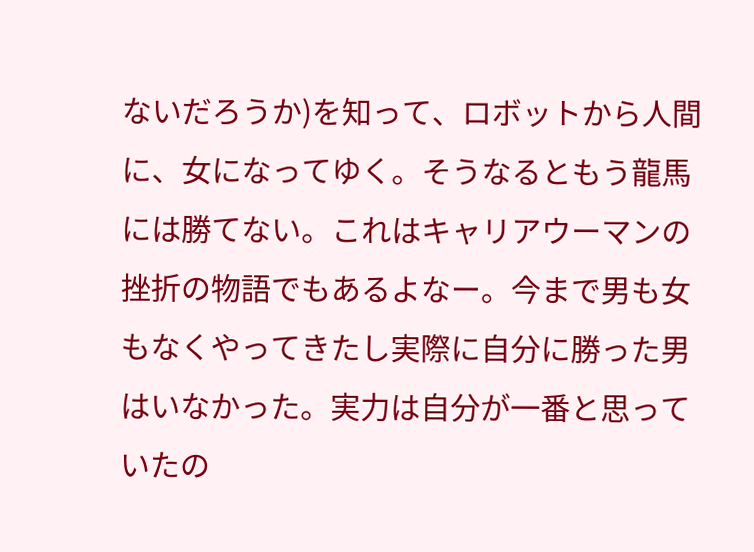ないだろうか)を知って、ロボットから人間に、女になってゆく。そうなるともう龍馬には勝てない。これはキャリアウーマンの挫折の物語でもあるよなー。今まで男も女もなくやってきたし実際に自分に勝った男はいなかった。実力は自分が一番と思っていたの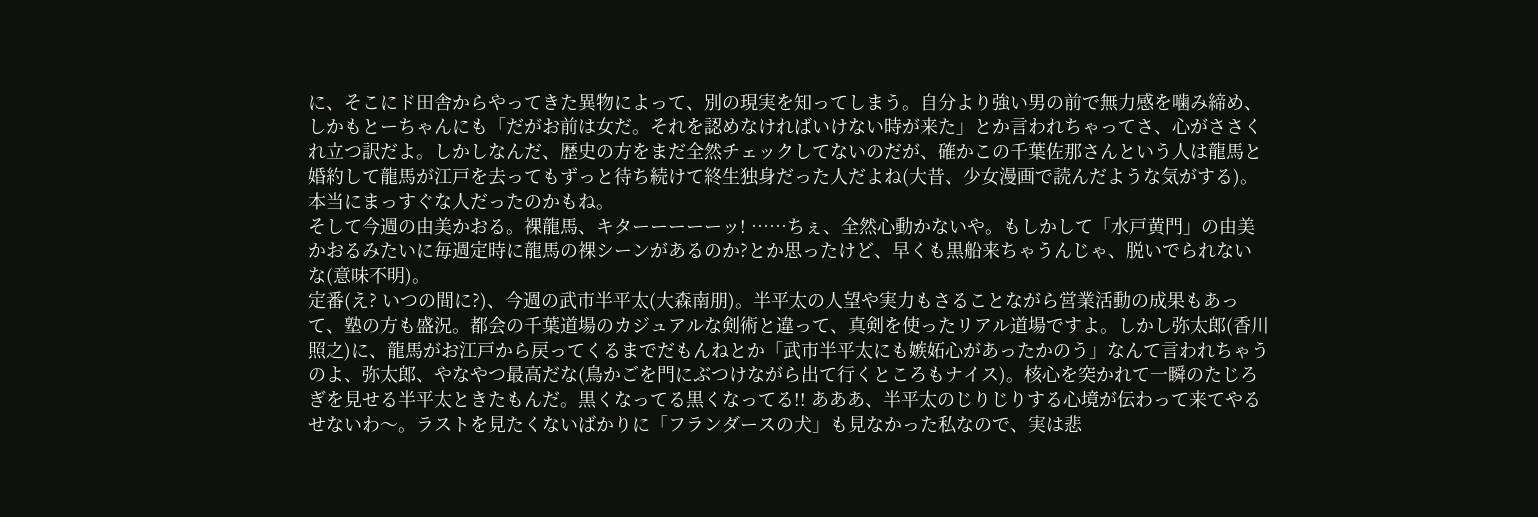に、そこにド田舎からやってきた異物によって、別の現実を知ってしまう。自分より強い男の前で無力感を噛み締め、しかもとーちゃんにも「だがお前は女だ。それを認めなければいけない時が来た」とか言われちゃってさ、心がささくれ立つ訳だよ。しかしなんだ、歴史の方をまだ全然チェックしてないのだが、確かこの千葉佐那さんという人は龍馬と婚約して龍馬が江戸を去ってもずっと待ち続けて終生独身だった人だよね(大昔、少女漫画で読んだような気がする)。本当にまっすぐな人だったのかもね。
そして今週の由美かおる。裸龍馬、キターーーーーッ! ……ちぇ、全然心動かないや。もしかして「水戸黄門」の由美かおるみたいに毎週定時に龍馬の裸シーンがあるのか?とか思ったけど、早くも黒船来ちゃうんじゃ、脱いでられないな(意味不明)。
定番(え? いつの間に?)、今週の武市半平太(大森南朋)。半平太の人望や実力もさることながら営業活動の成果もあって、塾の方も盛況。都会の千葉道場のカジュアルな剣術と違って、真剣を使ったリアル道場ですよ。しかし弥太郎(香川照之)に、龍馬がお江戸から戻ってくるまでだもんねとか「武市半平太にも嫉妬心があったかのう」なんて言われちゃうのよ、弥太郎、やなやつ最高だな(鳥かごを門にぶつけながら出て行くところもナイス)。核心を突かれて一瞬のたじろぎを見せる半平太ときたもんだ。黒くなってる黒くなってる!! あああ、半平太のじりじりする心境が伝わって来てやるせないわ〜。ラストを見たくないばかりに「フランダースの犬」も見なかった私なので、実は悲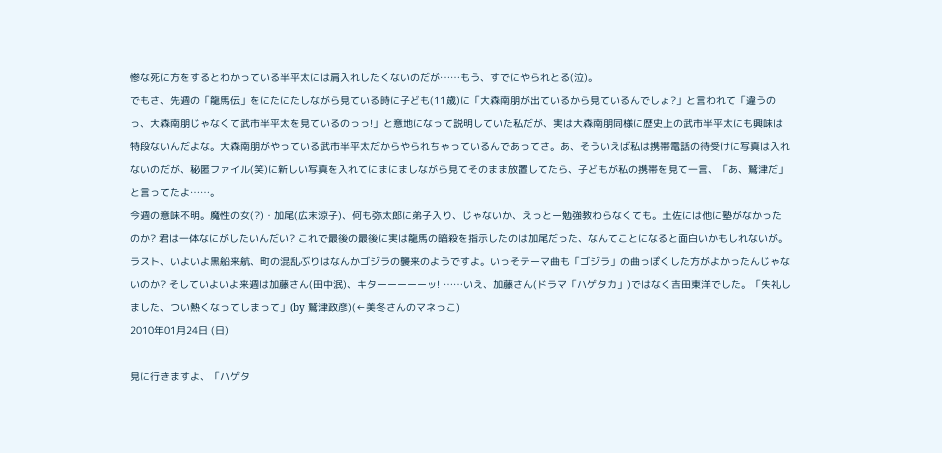惨な死に方をするとわかっている半平太には肩入れしたくないのだが……もう、すでにやられとる(泣)。
でもさ、先週の「龍馬伝」をにたにたしながら見ている時に子ども(11歳)に「大森南朋が出ているから見ているんでしょ?」と言われて「違うのっ、大森南朋じゃなくて武市半平太を見ているのっっ!」と意地になって説明していた私だが、実は大森南朋同様に歴史上の武市半平太にも興味は特段ないんだよな。大森南朋がやっている武市半平太だからやられちゃっているんであってさ。あ、そういえば私は携帯電話の待受けに写真は入れないのだが、秘匿ファイル(笑)に新しい写真を入れてにまにましながら見てそのまま放置してたら、子どもが私の携帯を見て一言、「あ、鷲津だ」と言ってたよ……。
今週の意味不明。魔性の女(?)・加尾(広末涼子)、何も弥太郎に弟子入り、じゃないか、えっとー勉強教わらなくても。土佐には他に塾がなかったのか? 君は一体なにがしたいんだい? これで最後の最後に実は龍馬の暗殺を指示したのは加尾だった、なんてことになると面白いかもしれないが。
ラスト、いよいよ黒船来航、町の混乱ぶりはなんかゴジラの襲来のようですよ。いっそテーマ曲も「ゴジラ」の曲っぽくした方がよかったんじゃないのか? そしていよいよ来週は加藤さん(田中泯)、キターーーーーッ! ……いえ、加藤さん(ドラマ「ハゲタカ」)ではなく吉田東洋でした。「失礼しました、つい熱くなってしまって」(by 鷲津政彦)(←美冬さんのマネっこ)
2010年01月24日 (日)

見に行きますよ、「ハゲタ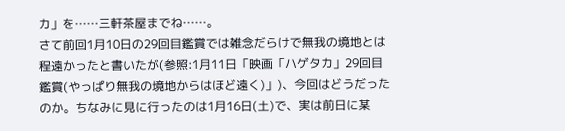カ」を……三軒茶屋までね……。
さて前回1月10日の29回目鑑賞では雑念だらけで無我の境地とは程遠かったと書いたが(参照:1月11日「映画「ハゲタカ」29回目鑑賞(やっぱり無我の境地からはほど遠く)」)、今回はどうだったのか。ちなみに見に行ったのは1月16日(土)で、実は前日に某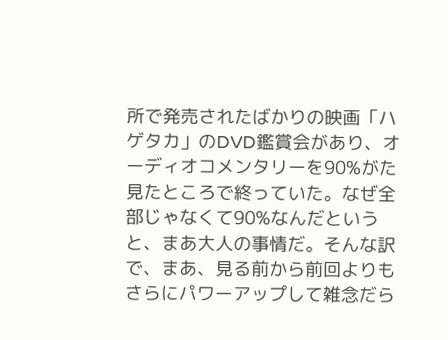所で発売されたばかりの映画「ハゲタカ」のDVD鑑賞会があり、オーディオコメンタリーを90%がた見たところで終っていた。なぜ全部じゃなくて90%なんだというと、まあ大人の事情だ。そんな訳で、まあ、見る前から前回よりもさらにパワーアップして雑念だら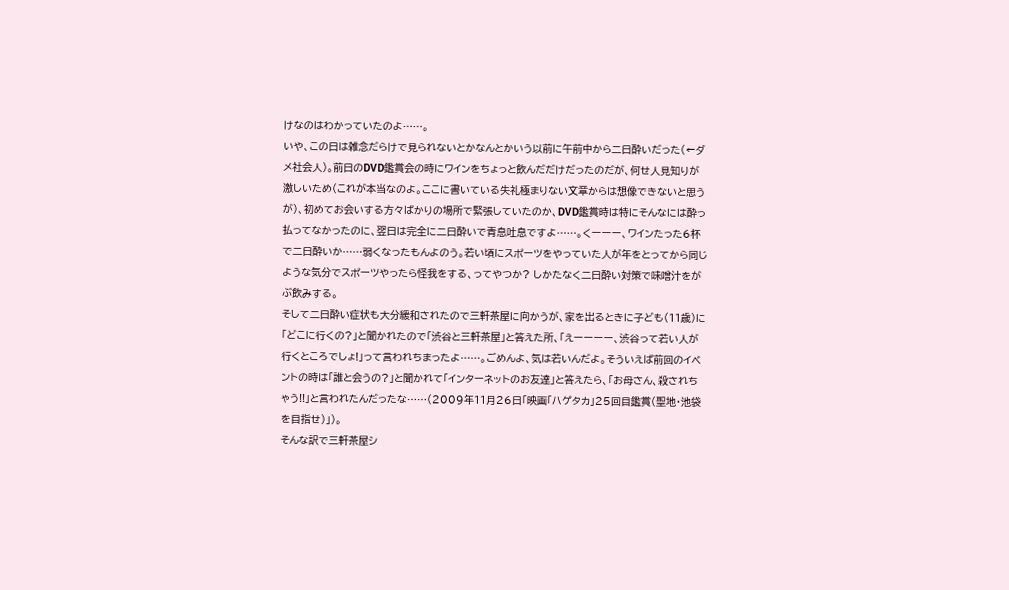けなのはわかっていたのよ……。
いや、この日は雑念だらけで見られないとかなんとかいう以前に午前中から二日酔いだった(←ダメ社会人)。前日のDVD鑑賞会の時にワインをちょっと飲んだだけだったのだが、何せ人見知りが激しいため(これが本当なのよ。ここに書いている失礼極まりない文章からは想像できないと思うが)、初めてお会いする方々ばかりの場所で緊張していたのか、DVD鑑賞時は特にそんなには酔っ払ってなかったのに、翌日は完全に二日酔いで青息吐息ですよ……。くーーー、ワインたった6杯で二日酔いか……弱くなったもんよのう。若い頃にスポーツをやっていた人が年をとってから同じような気分でスポーツやったら怪我をする、ってやつか? しかたなく二日酔い対策で味噌汁をがぶ飲みする。
そして二日酔い症状も大分緩和されたので三軒茶屋に向かうが、家を出るときに子ども(11歳)に「どこに行くの?」と聞かれたので「渋谷と三軒茶屋」と答えた所、「えーーーー、渋谷って若い人が行くところでしょ!」って言われちまったよ……。ごめんよ、気は若いんだよ。そういえば前回のイベントの時は「誰と会うの?」と聞かれて「インターネットのお友達」と答えたら、「お母さん、殺されちゃう!!」と言われたんだったな……(2009年11月26日「映画「ハゲタカ」25回目鑑賞(聖地・池袋を目指せ)」)。
そんな訳で三軒茶屋シ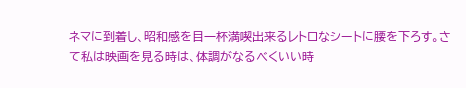ネマに到着し、昭和感を目一杯満喫出来るレトロなシートに腰を下ろす。さて私は映画を見る時は、体調がなるべくいい時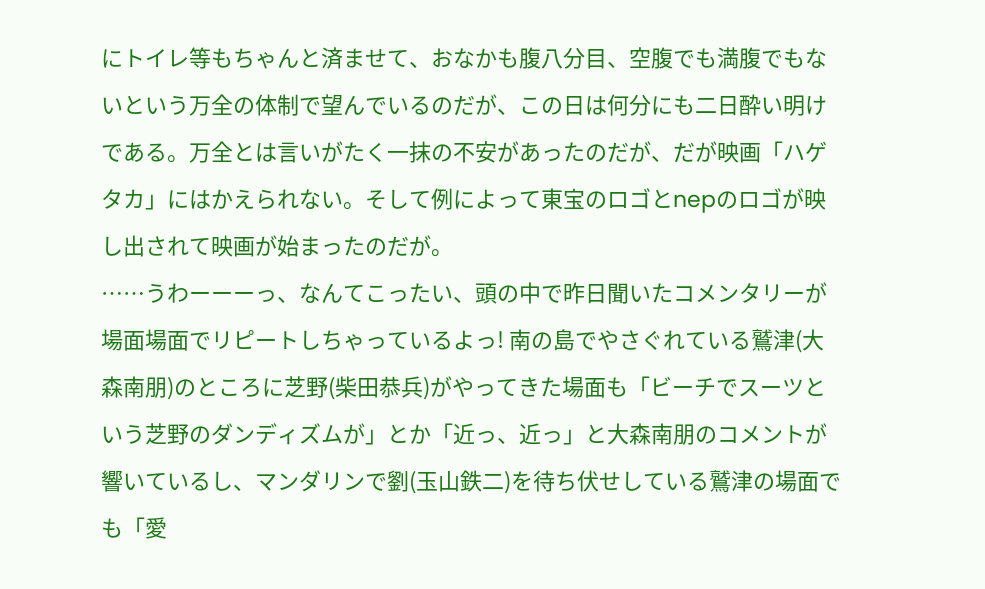にトイレ等もちゃんと済ませて、おなかも腹八分目、空腹でも満腹でもないという万全の体制で望んでいるのだが、この日は何分にも二日酔い明けである。万全とは言いがたく一抹の不安があったのだが、だが映画「ハゲタカ」にはかえられない。そして例によって東宝のロゴとnepのロゴが映し出されて映画が始まったのだが。
……うわーーーっ、なんてこったい、頭の中で昨日聞いたコメンタリーが場面場面でリピートしちゃっているよっ! 南の島でやさぐれている鷲津(大森南朋)のところに芝野(柴田恭兵)がやってきた場面も「ビーチでスーツという芝野のダンディズムが」とか「近っ、近っ」と大森南朋のコメントが響いているし、マンダリンで劉(玉山鉄二)を待ち伏せしている鷲津の場面でも「愛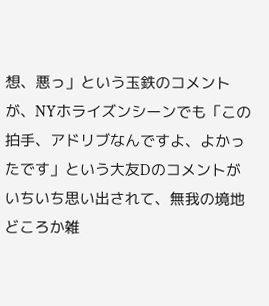想、悪っ」という玉鉄のコメントが、NYホライズンシーンでも「この拍手、アドリブなんですよ、よかったです」という大友Dのコメントがいちいち思い出されて、無我の境地どころか雑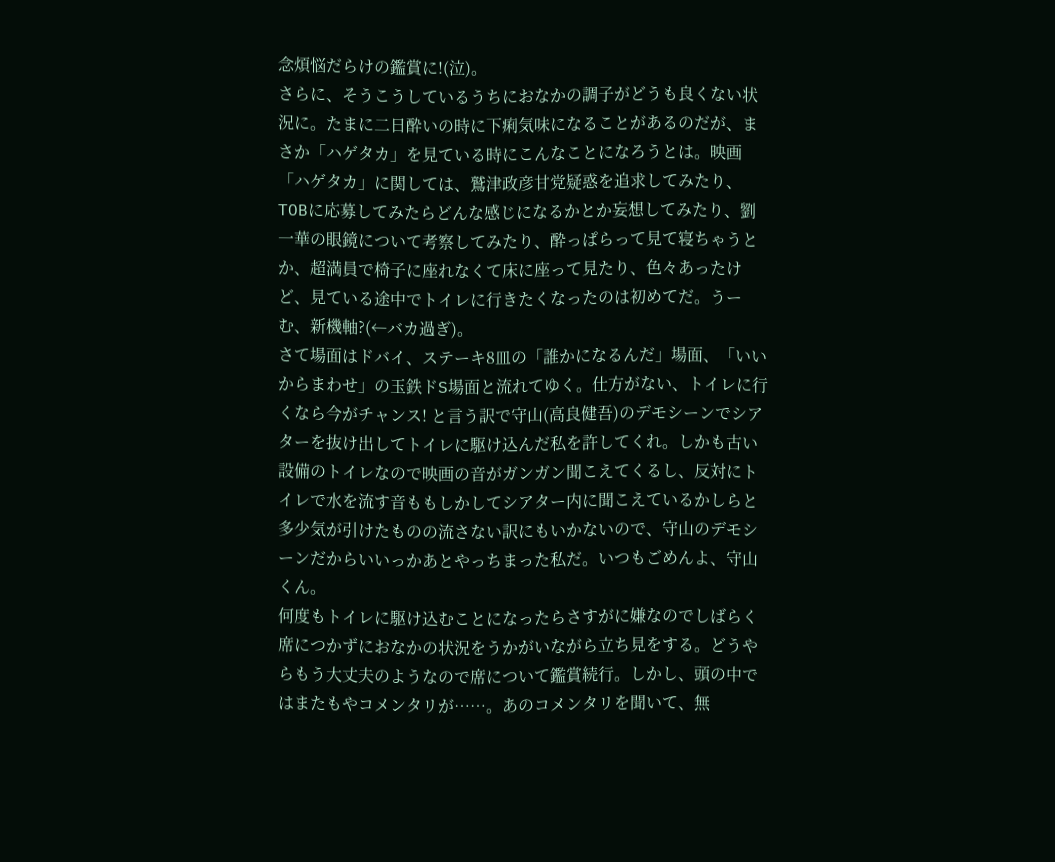念煩悩だらけの鑑賞に!(泣)。
さらに、そうこうしているうちにおなかの調子がどうも良くない状況に。たまに二日酔いの時に下痢気味になることがあるのだが、まさか「ハゲタカ」を見ている時にこんなことになろうとは。映画「ハゲタカ」に関しては、鷲津政彦甘党疑惑を追求してみたり、TOBに応募してみたらどんな感じになるかとか妄想してみたり、劉一華の眼鏡について考察してみたり、酔っぱらって見て寝ちゃうとか、超満員で椅子に座れなくて床に座って見たり、色々あったけど、見ている途中でトイレに行きたくなったのは初めてだ。うーむ、新機軸?(←バカ過ぎ)。
さて場面はドバイ、ステーキ8皿の「誰かになるんだ」場面、「いいからまわせ」の玉鉄ドS場面と流れてゆく。仕方がない、トイレに行くなら今がチャンス! と言う訳で守山(高良健吾)のデモシーンでシアターを抜け出してトイレに駆け込んだ私を許してくれ。しかも古い設備のトイレなので映画の音がガンガン聞こえてくるし、反対にトイレで水を流す音ももしかしてシアター内に聞こえているかしらと多少気が引けたものの流さない訳にもいかないので、守山のデモシーンだからいいっかあとやっちまった私だ。いつもごめんよ、守山くん。
何度もトイレに駆け込むことになったらさすがに嫌なのでしばらく席につかずにおなかの状況をうかがいながら立ち見をする。どうやらもう大丈夫のようなので席について鑑賞続行。しかし、頭の中ではまたもやコメンタリが……。あのコメンタリを聞いて、無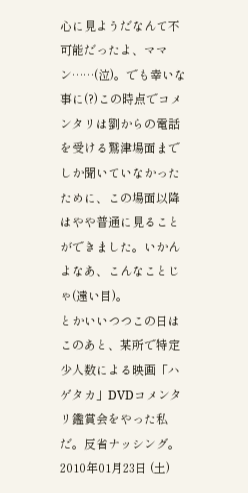心に見ようだなんて不可能だったよ、ママン……(泣)。でも幸いな事に(?)この時点でコメンタリは劉からの電話を受ける鷲津場面までしか聞いていなかったために、この場面以降はやや普通に見ることができました。いかんよなあ、こんなことじゃ(遠い目)。
とかいいつつこの日はこのあと、某所で特定少人数による映画「ハゲタカ」DVDコメンタリ鑑賞会をやった私だ。反省ナッシング。
2010年01月23日 (土)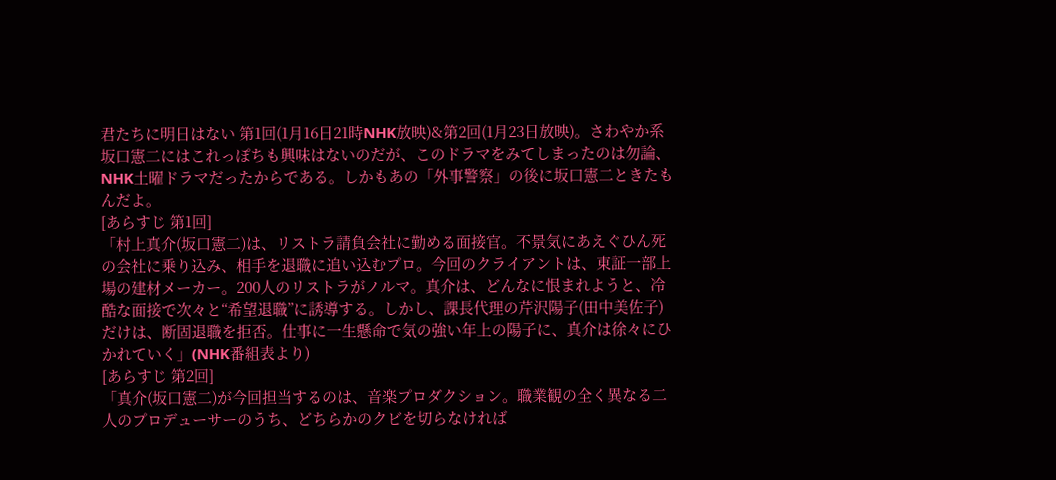君たちに明日はない 第1回(1月16日21時NHK放映)&第2回(1月23日放映)。さわやか系坂口憲二にはこれっぽちも興味はないのだが、このドラマをみてしまったのは勿論、NHK土曜ドラマだったからである。しかもあの「外事警察」の後に坂口憲二ときたもんだよ。
[あらすじ 第1回]
「村上真介(坂口憲二)は、リストラ請負会社に勤める面接官。不景気にあえぐひん死の会社に乗り込み、相手を退職に追い込むプロ。今回のクライアントは、東証一部上場の建材メーカー。200人のリストラがノルマ。真介は、どんなに恨まれようと、冷酷な面接で次々と“希望退職”に誘導する。しかし、課長代理の芹沢陽子(田中美佐子)だけは、断固退職を拒否。仕事に一生懸命で気の強い年上の陽子に、真介は徐々にひかれていく」(NHK番組表より)
[あらすじ 第2回]
「真介(坂口憲二)が今回担当するのは、音楽プロダクション。職業観の全く異なる二人のプロデューサーのうち、どちらかのクビを切らなければ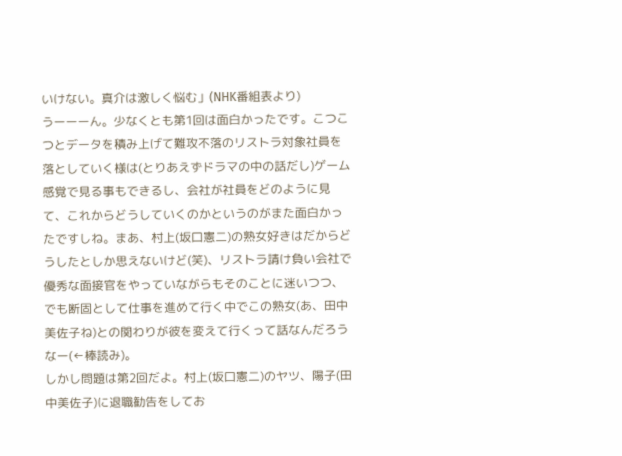いけない。真介は激しく悩む」(NHK番組表より)
うーーーん。少なくとも第1回は面白かったです。こつこつとデータを積み上げて難攻不落のリストラ対象社員を落としていく様は(とりあえずドラマの中の話だし)ゲーム感覚で見る事もできるし、会社が社員をどのように見て、これからどうしていくのかというのがまた面白かったですしね。まあ、村上(坂口憲二)の熟女好きはだからどうしたとしか思えないけど(笑)、リストラ請け負い会社で優秀な面接官をやっていながらもそのことに迷いつつ、でも断固として仕事を進めて行く中でこの熟女(あ、田中美佐子ね)との関わりが彼を変えて行くって話なんだろうなー(←棒読み)。
しかし問題は第2回だよ。村上(坂口憲二)のヤツ、陽子(田中美佐子)に退職勧告をしてお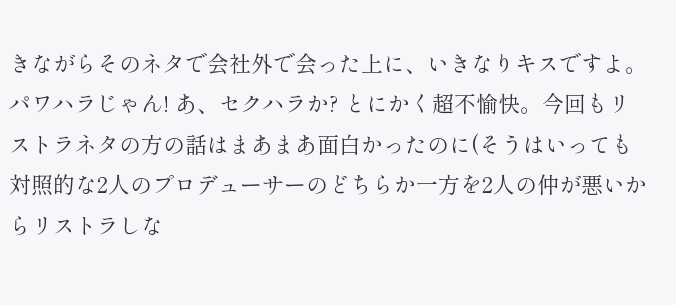きながらそのネタで会社外で会った上に、いきなりキスですよ。パワハラじゃん! あ、セクハラか? とにかく超不愉快。今回もリストラネタの方の話はまあまあ面白かったのに(そうはいっても対照的な2人のプロデューサーのどちらか一方を2人の仲が悪いからリストラしな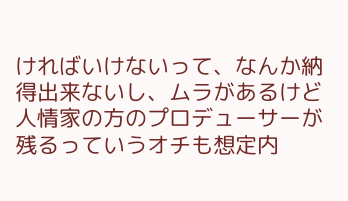ければいけないって、なんか納得出来ないし、ムラがあるけど人情家の方のプロデューサーが残るっていうオチも想定内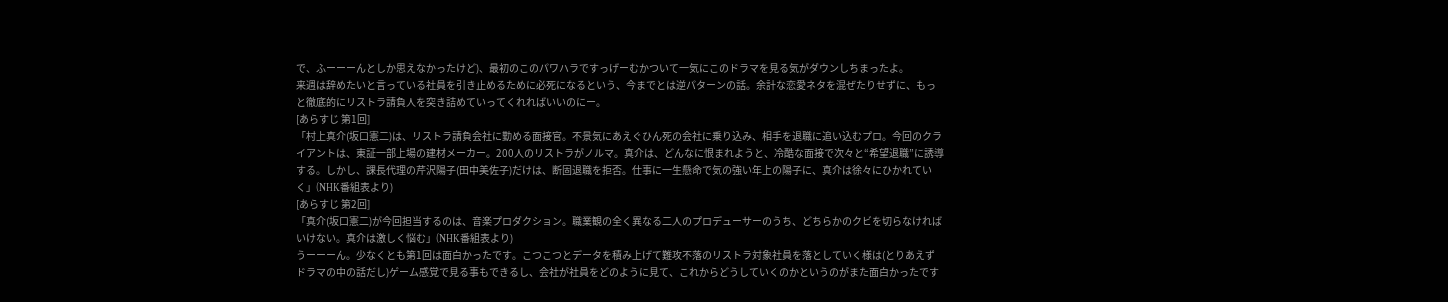で、ふーーーんとしか思えなかったけど)、最初のこのパワハラですっげーむかついて一気にこのドラマを見る気がダウンしちまったよ。
来週は辞めたいと言っている社員を引き止めるために必死になるという、今までとは逆パターンの話。余計な恋愛ネタを混ぜたりせずに、もっと徹底的にリストラ請負人を突き詰めていってくれればいいのにー。
[あらすじ 第1回]
「村上真介(坂口憲二)は、リストラ請負会社に勤める面接官。不景気にあえぐひん死の会社に乗り込み、相手を退職に追い込むプロ。今回のクライアントは、東証一部上場の建材メーカー。200人のリストラがノルマ。真介は、どんなに恨まれようと、冷酷な面接で次々と“希望退職”に誘導する。しかし、課長代理の芹沢陽子(田中美佐子)だけは、断固退職を拒否。仕事に一生懸命で気の強い年上の陽子に、真介は徐々にひかれていく」(NHK番組表より)
[あらすじ 第2回]
「真介(坂口憲二)が今回担当するのは、音楽プロダクション。職業観の全く異なる二人のプロデューサーのうち、どちらかのクビを切らなければいけない。真介は激しく悩む」(NHK番組表より)
うーーーん。少なくとも第1回は面白かったです。こつこつとデータを積み上げて難攻不落のリストラ対象社員を落としていく様は(とりあえずドラマの中の話だし)ゲーム感覚で見る事もできるし、会社が社員をどのように見て、これからどうしていくのかというのがまた面白かったです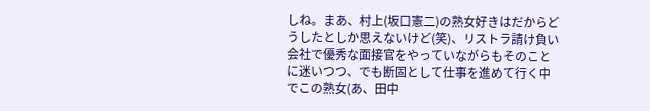しね。まあ、村上(坂口憲二)の熟女好きはだからどうしたとしか思えないけど(笑)、リストラ請け負い会社で優秀な面接官をやっていながらもそのことに迷いつつ、でも断固として仕事を進めて行く中でこの熟女(あ、田中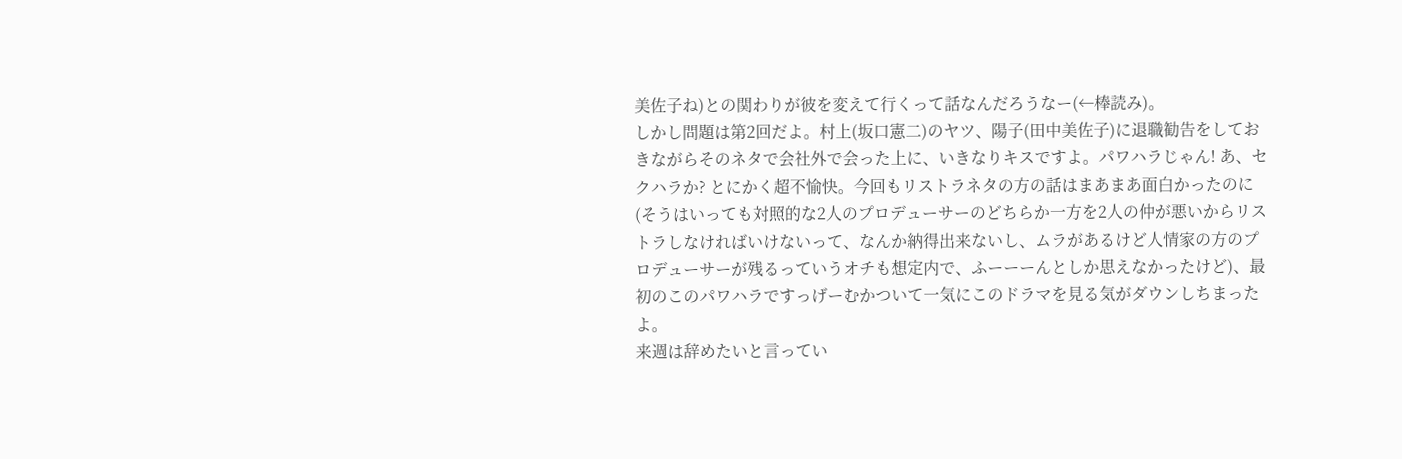美佐子ね)との関わりが彼を変えて行くって話なんだろうなー(←棒読み)。
しかし問題は第2回だよ。村上(坂口憲二)のヤツ、陽子(田中美佐子)に退職勧告をしておきながらそのネタで会社外で会った上に、いきなりキスですよ。パワハラじゃん! あ、セクハラか? とにかく超不愉快。今回もリストラネタの方の話はまあまあ面白かったのに(そうはいっても対照的な2人のプロデューサーのどちらか一方を2人の仲が悪いからリストラしなければいけないって、なんか納得出来ないし、ムラがあるけど人情家の方のプロデューサーが残るっていうオチも想定内で、ふーーーんとしか思えなかったけど)、最初のこのパワハラですっげーむかついて一気にこのドラマを見る気がダウンしちまったよ。
来週は辞めたいと言ってい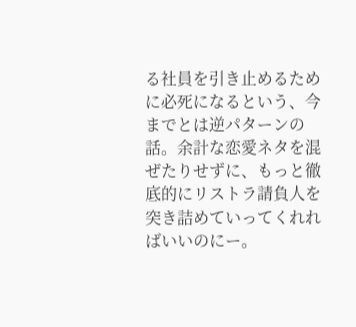る社員を引き止めるために必死になるという、今までとは逆パターンの話。余計な恋愛ネタを混ぜたりせずに、もっと徹底的にリストラ請負人を突き詰めていってくれればいいのにー。